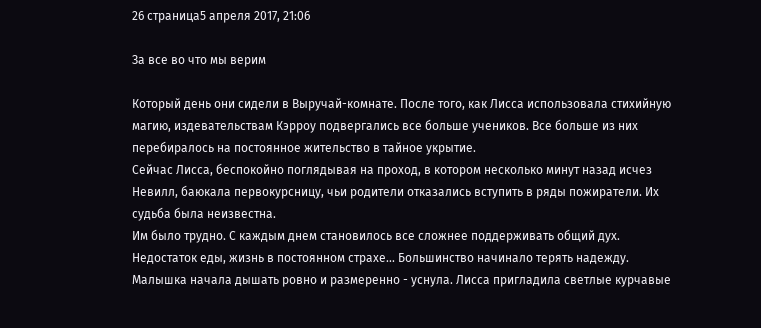26 страница5 апреля 2017, 21:06

За все во что мы верим

Который день они сидели в Выручай-комнате. После того, как Лисса использовала стихийную магию, издевательствам Кэрроу подвергались все больше учеников. Все больше из них перебиралось на постоянное жительство в тайное укрытие.
Сейчас Лисса, беспокойно поглядывая на проход, в котором несколько минут назад исчез Невилл, баюкала первокурсницу, чьи родители отказались вступить в ряды пожиратели. Их судьба была неизвестна.
Им было трудно. С каждым днем становилось все сложнее поддерживать общий дух. Недостаток еды, жизнь в постоянном страхе... Большинство начинало терять надежду.
Малышка начала дышать ровно и размеренно - уснула. Лисса пригладила светлые курчавые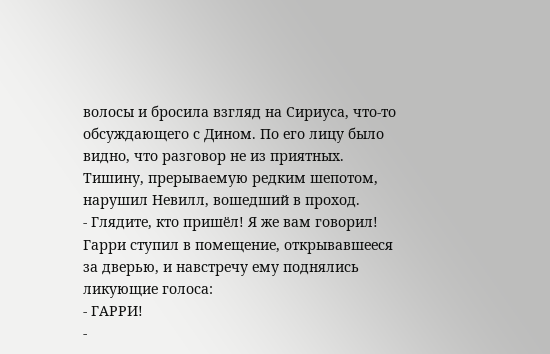волосы и бросила взгляд на Сириуса, что-то обсуждающего с Дином. По его лицу было видно, что разговор не из приятных.
Тишину, прерываемую редким шепотом, нарушил Невилл, вошедший в проход.
- Глядите, кто пришёл! Я же вам говорил!
Гарри ступил в помещение, открывавшееся за дверью, и навстречу ему поднялись ликующие голоса:
- ГАРРИ!
-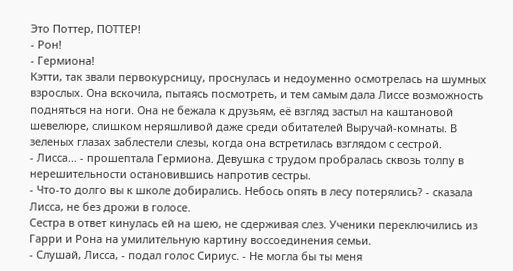Это Поттер, ПОТТЕР!
- Рон!
- Гермиона!
Кэтти, так звали первокурсницу, проснулась и недоуменно осмотрелась на шумных взрослых. Она вскочила, пытаясь посмотреть, и тем самым дала Лиссе возможность подняться на ноги. Она не бежала к друзьям, её взгляд застыл на каштановой шевелюре, слишком неряшливой даже среди обитателей Выручай-комнаты. В зеленых глазах заблестели слезы, когда она встретилась взглядом с сестрой.
- Лисса... - прошептала Гермиона. Девушка с трудом пробралась сквозь толпу в нерешительности остановившись напротив сестры.
- Что-то долго вы к школе добирались. Небось опять в лесу потерялись? - сказала Лисса, не без дрожи в голосе.
Сестра в ответ кинулась ей на шею, не сдерживая слез. Ученики переключились из Гарри и Рона на умилительную картину воссоединения семьи.
- Слушай, Лисса, - подал голос Сириус. - Не могла бы ты меня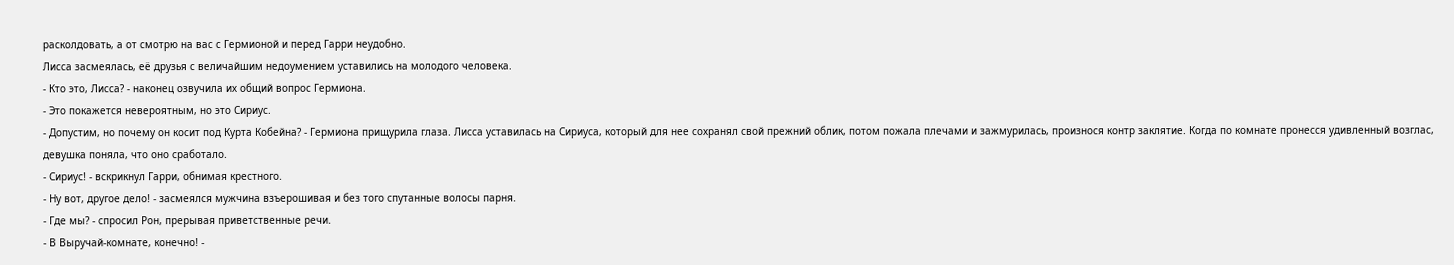расколдовать, а от смотрю на вас с Гермионой и перед Гарри неудобно.
Лисса засмеялась, её друзья с величайшим недоумением уставились на молодого человека.
- Кто это, Лисса? - наконец озвучила их общий вопрос Гермиона.
- Это покажется невероятным, но это Сириус.
- Допустим, но почему он косит под Курта Кобейна? - Гермиона прищурила глаза. Лисса уставилась на Сириуса, который для нее сохранял свой прежний облик, потом пожала плечами и зажмурилась, произнося контр заклятие. Когда по комнате пронесся удивленный возглас, девушка поняла, что оно сработало.
- Сириус! - вскрикнул Гарри, обнимая крестного.
- Ну вот, другое дело! - засмеялся мужчина взъерошивая и без того спутанные волосы парня.
- Где мы? - спросил Рон, прерывая приветственные речи.
- В Выручай-комнате, конечно! -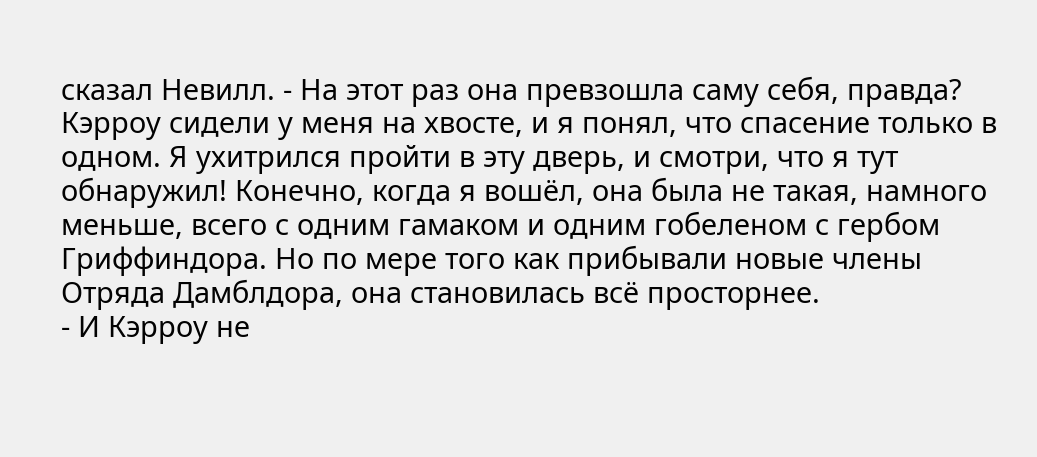сказал Невилл. - На этот раз она превзошла саму себя, правда? Кэрроу сидели у меня на хвосте, и я понял, что спасение только в одном. Я ухитрился пройти в эту дверь, и смотри, что я тут обнаружил! Конечно, когда я вошёл, она была не такая, намного меньше, всего с одним гамаком и одним гобеленом с гербом Гриффиндора. Но по мере того как прибывали новые члены Отряда Дамблдора, она становилась всё просторнее.
- И Кэрроу не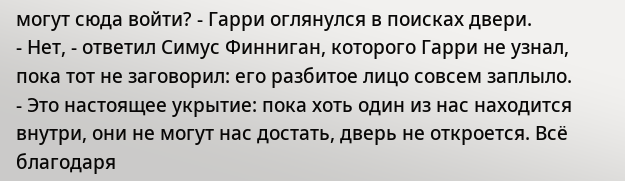могут сюда войти? - Гарри оглянулся в поисках двери.
- Нет, - ответил Симус Финниган, которого Гарри не узнал, пока тот не заговорил: его разбитое лицо совсем заплыло. - Это настоящее укрытие: пока хоть один из нас находится внутри, они не могут нас достать, дверь не откроется. Всё благодаря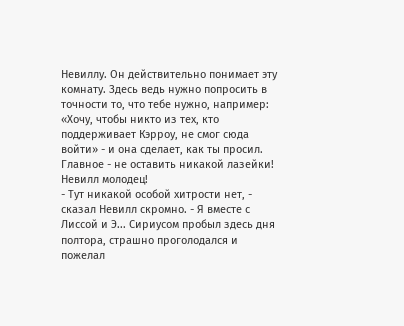Невиллу. Он действительно понимает эту комнату. Здесь ведь нужно попросить в точности то, что тебе нужно, например: «Хочу, чтобы никто из тех, кто поддерживает Кэрроу, не смог сюда войти» - и она сделает, как ты просил. Главное - не оставить никакой лазейки! Невилл молодец!
- Тут никакой особой хитрости нет, - сказал Невилл скромно. - Я вместе с Лиссой и Э... Сириусом пробыл здесь дня полтора, страшно проголодался и пожелал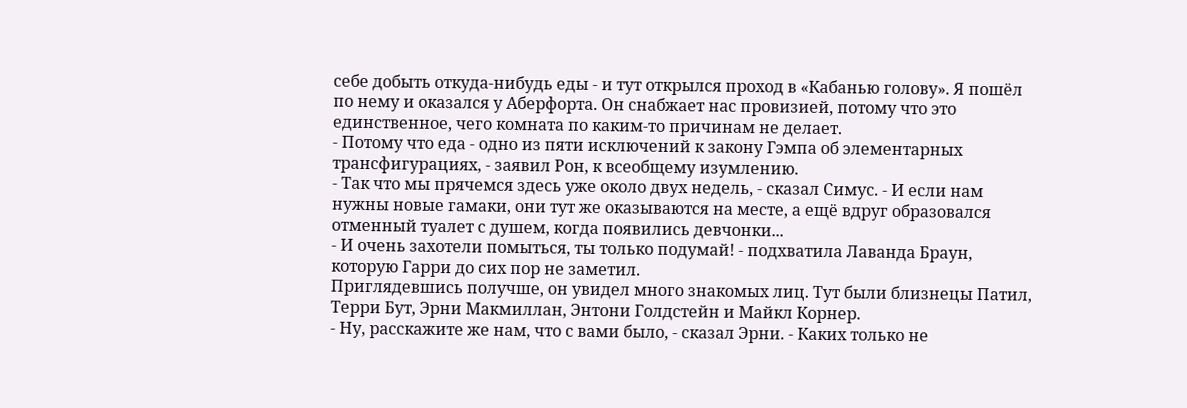себе добыть откуда-нибудь еды - и тут открылся проход в «Кабанью голову». Я пошёл по нему и оказался у Аберфорта. Он снабжает нас провизией, потому что это единственное, чего комната по каким-то причинам не делает.
- Потому что еда - одно из пяти исключений к закону Гэмпа об элементарных трансфигурациях, - заявил Рон, к всеобщему изумлению.
- Так что мы прячемся здесь уже около двух недель, - сказал Симус. - И если нам нужны новые гамаки, они тут же оказываются на месте, а ещё вдруг образовался отменный туалет с душем, когда появились девчонки...
- И очень захотели помыться, ты только подумай! - подхватила Лаванда Браун, которую Гарри до сих пор не заметил.
Приглядевшись получше, он увидел много знакомых лиц. Тут были близнецы Патил, Терри Бут, Эрни Макмиллан, Энтони Голдстейн и Майкл Корнер.
- Ну, расскажите же нам, что с вами было, - сказал Эрни. - Каких только не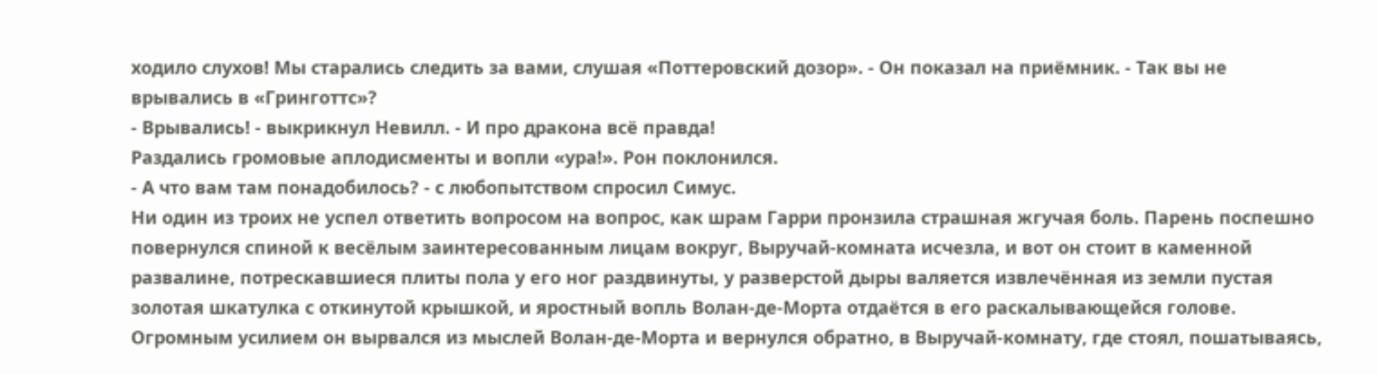ходило слухов! Мы старались следить за вами, слушая «Поттеровский дозор». - Он показал на приёмник. - Так вы не врывались в «Гринготтс»?
- Врывались! - выкрикнул Невилл. - И про дракона всё правда!
Раздались громовые аплодисменты и вопли «ура!». Рон поклонился.
- А что вам там понадобилось? - с любопытством спросил Симус.
Ни один из троих не успел ответить вопросом на вопрос, как шрам Гарри пронзила страшная жгучая боль. Парень поспешно повернулся спиной к весёлым заинтересованным лицам вокруг, Выручай-комната исчезла, и вот он стоит в каменной развалине, потрескавшиеся плиты пола у его ног раздвинуты, у разверстой дыры валяется извлечённая из земли пустая золотая шкатулка с откинутой крышкой, и яростный вопль Волан-де-Морта отдаётся в его раскалывающейся голове.
Огромным усилием он вырвался из мыслей Волан-де-Морта и вернулся обратно, в Выручай-комнату, где стоял, пошатываясь,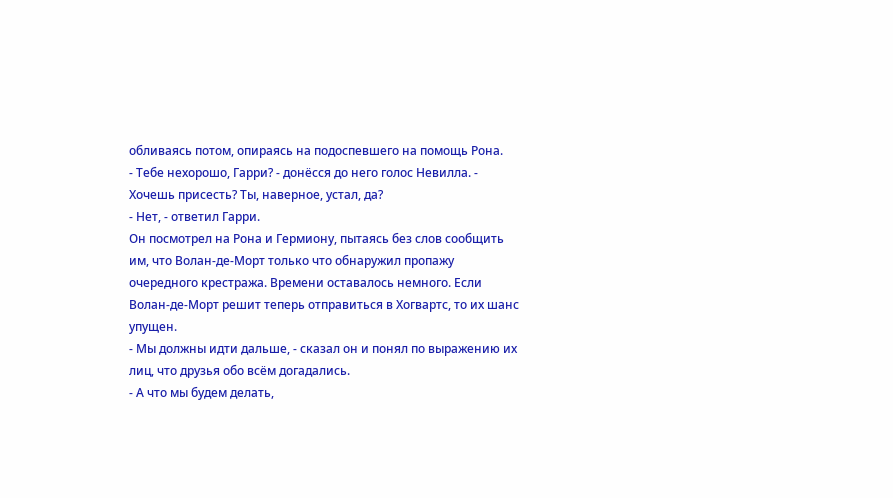обливаясь потом, опираясь на подоспевшего на помощь Рона.
- Тебе нехорошо, Гарри? - донёсся до него голос Невилла. - Хочешь присесть? Ты, наверное, устал, да?
- Нет, - ответил Гарри.
Он посмотрел на Рона и Гермиону, пытаясь без слов сообщить им, что Волан-де-Морт только что обнаружил пропажу очередного крестража. Времени оставалось немного. Если Волан-де-Морт решит теперь отправиться в Хогвартс, то их шанс упущен.
- Мы должны идти дальше, - сказал он и понял по выражению их лиц, что друзья обо всём догадались.
- А что мы будем делать,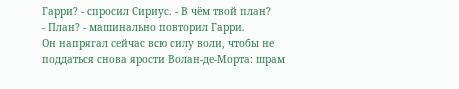Гарри? - спросил Сириус. - В чём твой план?
- План? - машинально повторил Гарри.
Он напрягал сейчас всю силу воли, чтобы не поддаться снова ярости Волан-де-Морта: шрам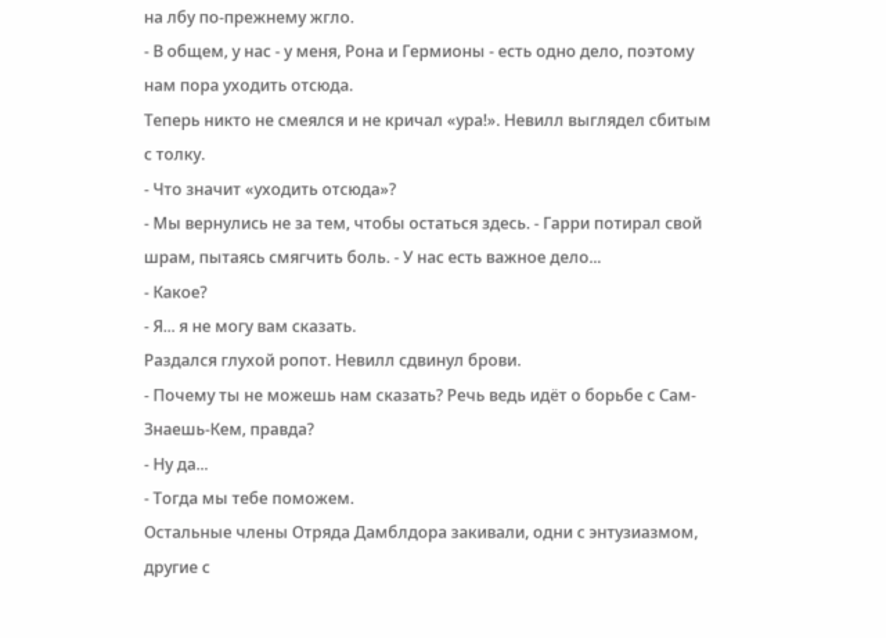на лбу по-прежнему жгло.
- В общем, у нас - у меня, Рона и Гермионы - есть одно дело, поэтому нам пора уходить отсюда.
Теперь никто не смеялся и не кричал «ура!». Невилл выглядел сбитым с толку.
- Что значит «уходить отсюда»?
- Мы вернулись не за тем, чтобы остаться здесь. - Гарри потирал свой шрам, пытаясь смягчить боль. - У нас есть важное дело...
- Какое?
- Я... я не могу вам сказать.
Раздался глухой ропот. Невилл сдвинул брови.
- Почему ты не можешь нам сказать? Речь ведь идёт о борьбе с Сам-Знаешь-Кем, правда?
- Ну да...
- Тогда мы тебе поможем.
Остальные члены Отряда Дамблдора закивали, одни с энтузиазмом, другие с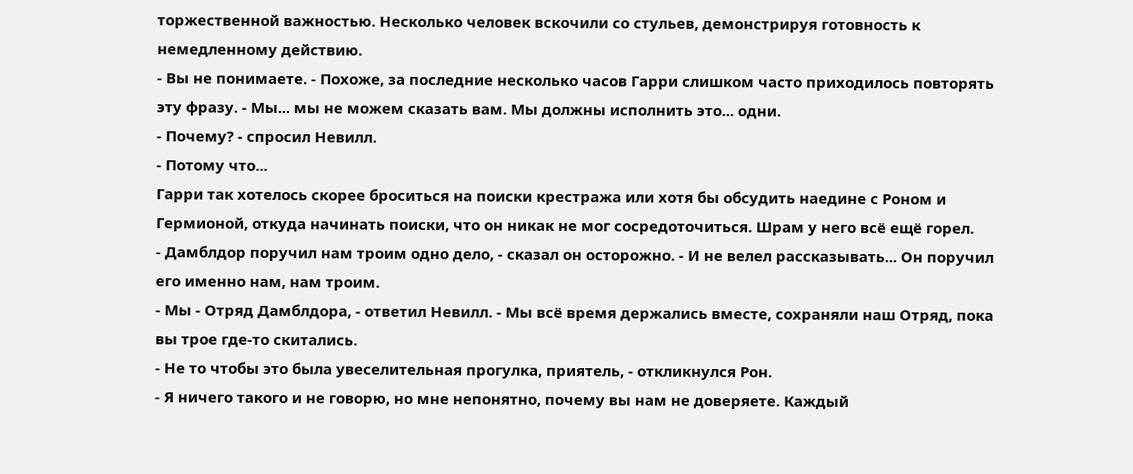торжественной важностью. Несколько человек вскочили со стульев, демонстрируя готовность к немедленному действию.
- Вы не понимаете. - Похоже, за последние несколько часов Гарри слишком часто приходилось повторять эту фразу. - Мы... мы не можем сказать вам. Мы должны исполнить это... одни.
- Почему? - спросил Невилл.
- Потому что...
Гарри так хотелось скорее броситься на поиски крестража или хотя бы обсудить наедине с Роном и Гермионой, откуда начинать поиски, что он никак не мог сосредоточиться. Шрам у него всё ещё горел.
- Дамблдор поручил нам троим одно дело, - сказал он осторожно. - И не велел рассказывать... Он поручил его именно нам, нам троим.
- Мы - Отряд Дамблдора, - ответил Невилл. - Мы всё время держались вместе, сохраняли наш Отряд, пока вы трое где-то скитались.
- Не то чтобы это была увеселительная прогулка, приятель, - откликнулся Рон.
- Я ничего такого и не говорю, но мне непонятно, почему вы нам не доверяете. Каждый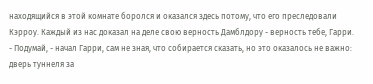находящийся в этой комнате боролся и оказался здесь потому, что его преследовали Кэрроу. Каждый из нас доказал на деле свою верность Дамблдору - верность тебе, Гарри.
- Подумай, - начал Гарри, сам не зная, что собирается сказать, но это оказалось не важно: дверь туннеля за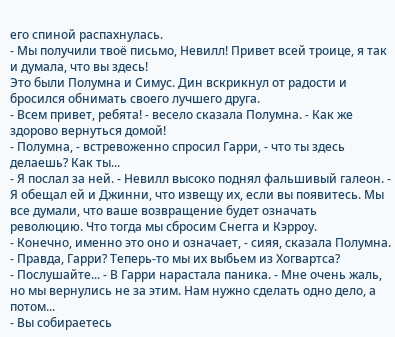его спиной распахнулась.
- Мы получили твоё письмо, Невилл! Привет всей троице, я так и думала, что вы здесь!
Это были Полумна и Симус. Дин вскрикнул от радости и бросился обнимать своего лучшего друга.
- Всем привет, ребята! - весело сказала Полумна. - Как же здорово вернуться домой!
- Полумна, - встревоженно спросил Гарри, - что ты здесь делаешь? Как ты...
- Я послал за ней. - Невилл высоко поднял фальшивый галеон. - Я обещал ей и Джинни, что извещу их, если вы появитесь. Мы все думали, что ваше возвращение будет означать революцию. Что тогда мы сбросим Снегга и Кэрроу.
- Конечно, именно это оно и означает, - сияя, сказала Полумна. - Правда, Гарри? Теперь-то мы их выбьем из Хогвартса?
- Послушайте... - В Гарри нарастала паника. - Мне очень жаль, но мы вернулись не за этим. Нам нужно сделать одно дело, а потом...
- Вы собираетесь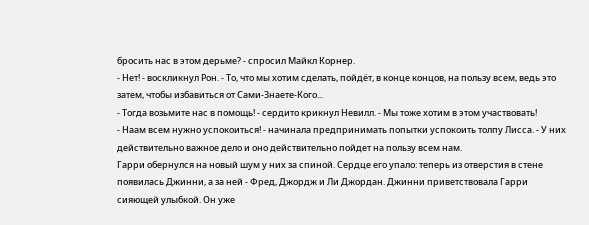бросить нас в этом дерьме? - спросил Майкл Корнер.
- Нет! - воскликнул Рон. - То, что мы хотим сделать, пойдёт, в конце концов, на пользу всем, ведь это затем, чтобы избавиться от Сами-Знаете-Кого...
- Тогда возьмите нас в помощь! - сердито крикнул Невилл. - Мы тоже хотим в этом участвовать!
- Наам всем нужно успокоиться! - начинала предпринимать попытки успокоить толпу Лисса. - У них действительно важное дело и оно действительно пойдет на пользу всем нам.
Гарри обернулся на новый шум у них за спиной. Сердце его упало: теперь из отверстия в стене появилась Джинни, а за ней - Фред, Джордж и Ли Джордан. Джинни приветствовала Гарри сияющей улыбкой. Он уже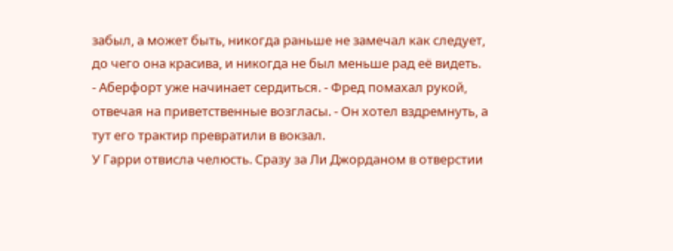забыл, а может быть, никогда раньше не замечал как следует, до чего она красива, и никогда не был меньше рад её видеть.
- Аберфорт уже начинает сердиться. - Фред помахал рукой, отвечая на приветственные возгласы. - Он хотел вздремнуть, а тут его трактир превратили в вокзал.
У Гарри отвисла челюсть. Сразу за Ли Джорданом в отверстии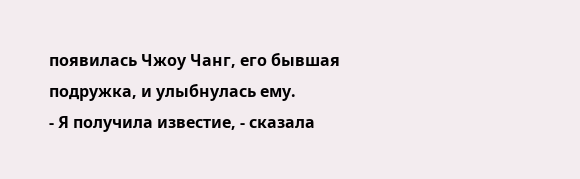появилась Чжоу Чанг, его бывшая подружка, и улыбнулась ему.
- Я получила известие, - сказала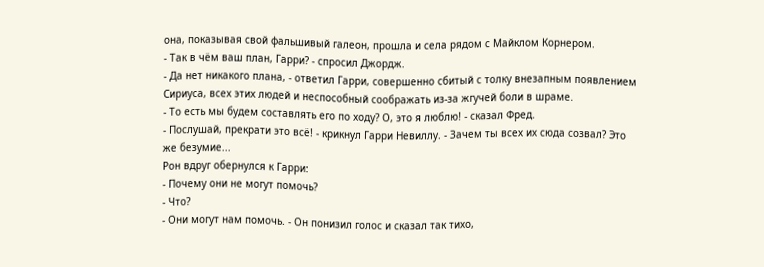она, показывая свой фальшивый галеон, прошла и села рядом с Майклом Корнером.
- Так в чём ваш план, Гарри? - спросил Джордж.
- Да нет никакого плана, - ответил Гарри, совершенно сбитый с толку внезапным появлением Сириуса, всех этих людей и неспособный соображать из-за жгучей боли в шраме.
- То есть мы будем составлять его по ходу? О, это я люблю! - сказал Фред.
- Послушай, прекрати это всё! - крикнул Гарри Невиллу. - Зачем ты всех их сюда созвал? Это же безумие...
Рон вдруг обернулся к Гарри:
- Почему они не могут помочь?
- Что?
- Они могут нам помочь. - Он понизил голос и сказал так тихо,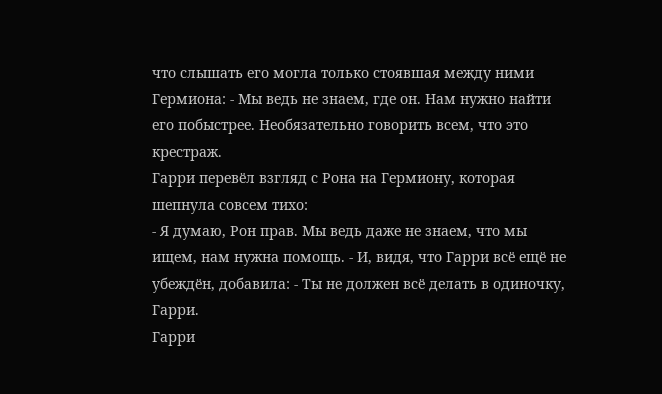что слышать его могла только стоявшая между ними Гермиона: - Мы ведь не знаем, где он. Нам нужно найти его побыстрее. Необязательно говорить всем, что это крестраж.
Гарри перевёл взгляд с Рона на Гермиону, которая шепнула совсем тихо:
- Я думаю, Рон прав. Мы ведь даже не знаем, что мы ищем, нам нужна помощь. - И, видя, что Гарри всё ещё не убеждён, добавила: - Ты не должен всё делать в одиночку, Гарри.
Гарри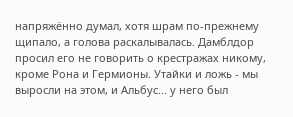напряжённо думал, хотя шрам по-прежнему щипало, а голова раскалывалась. Дамблдор просил его не говорить о крестражах никому, кроме Рона и Гермионы. Утайки и ложь - мы выросли на этом, и Альбус... у него был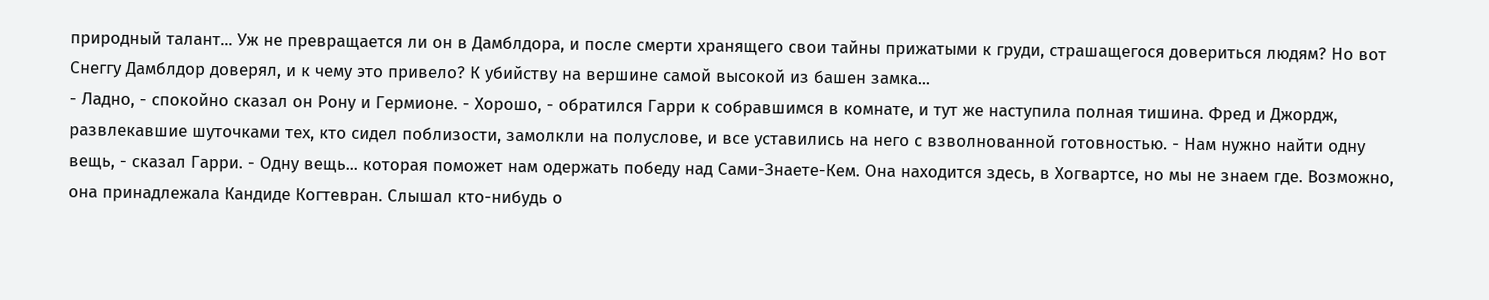природный талант... Уж не превращается ли он в Дамблдора, и после смерти хранящего свои тайны прижатыми к груди, страшащегося довериться людям? Но вот Снеггу Дамблдор доверял, и к чему это привело? К убийству на вершине самой высокой из башен замка...
- Ладно, - спокойно сказал он Рону и Гермионе. - Хорошо, - обратился Гарри к собравшимся в комнате, и тут же наступила полная тишина. Фред и Джордж, развлекавшие шуточками тех, кто сидел поблизости, замолкли на полуслове, и все уставились на него с взволнованной готовностью. - Нам нужно найти одну вещь, - сказал Гарри. - Одну вещь... которая поможет нам одержать победу над Сами-Знаете-Кем. Она находится здесь, в Хогвартсе, но мы не знаем где. Возможно, она принадлежала Кандиде Когтевран. Слышал кто-нибудь о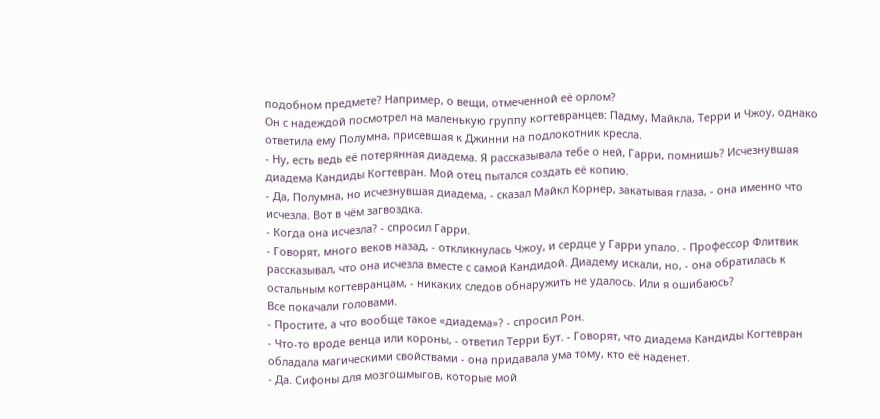подобном предмете? Например, о вещи, отмеченной её орлом?
Он с надеждой посмотрел на маленькую группу когтевранцев: Падму, Майкла, Терри и Чжоу, однако ответила ему Полумна, присевшая к Джинни на подлокотник кресла.
- Ну, есть ведь её потерянная диадема. Я рассказывала тебе о ней, Гарри, помнишь? Исчезнувшая диадема Кандиды Когтевран. Мой отец пытался создать её копию.
- Да, Полумна, но исчезнувшая диадема, - сказал Майкл Корнер, закатывая глаза, - она именно что исчезла. Вот в чём загвоздка.
- Когда она исчезла? - спросил Гарри.
- Говорят, много веков назад, - откликнулась Чжоу, и сердце у Гарри упало. - Профессор Флитвик рассказывал, что она исчезла вместе с самой Кандидой. Диадему искали, но, - она обратилась к остальным когтевранцам, - никаких следов обнаружить не удалось. Или я ошибаюсь?
Все покачали головами.
- Простите, а что вообще такое «диадема»? - спросил Рон.
- Что-то вроде венца или короны, - ответил Терри Бут. - Говорят, что диадема Кандиды Когтевран обладала магическими свойствами - она придавала ума тому, кто её наденет.
- Да. Сифоны для мозгошмыгов, которые мой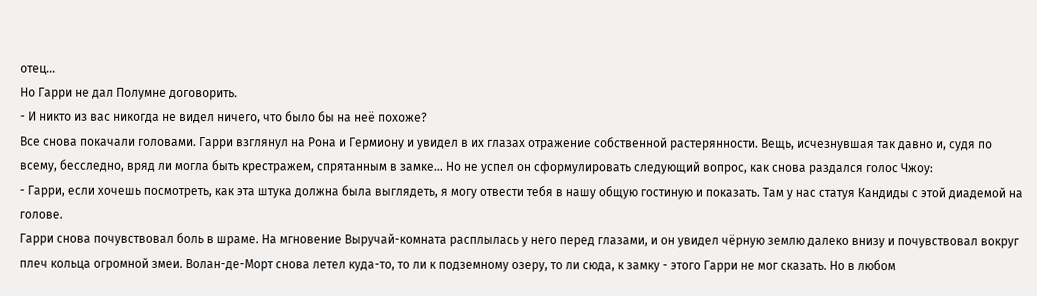отец...
Но Гарри не дал Полумне договорить.
- И никто из вас никогда не видел ничего, что было бы на неё похоже?
Все снова покачали головами. Гарри взглянул на Рона и Гермиону и увидел в их глазах отражение собственной растерянности. Вещь, исчезнувшая так давно и, судя по всему, бесследно, вряд ли могла быть крестражем, спрятанным в замке... Но не успел он сформулировать следующий вопрос, как снова раздался голос Чжоу:
- Гарри, если хочешь посмотреть, как эта штука должна была выглядеть, я могу отвести тебя в нашу общую гостиную и показать. Там у нас статуя Кандиды с этой диадемой на голове.
Гарри снова почувствовал боль в шраме. На мгновение Выручай-комната расплылась у него перед глазами, и он увидел чёрную землю далеко внизу и почувствовал вокруг плеч кольца огромной змеи. Волан-де-Морт снова летел куда-то, то ли к подземному озеру, то ли сюда, к замку - этого Гарри не мог сказать. Но в любом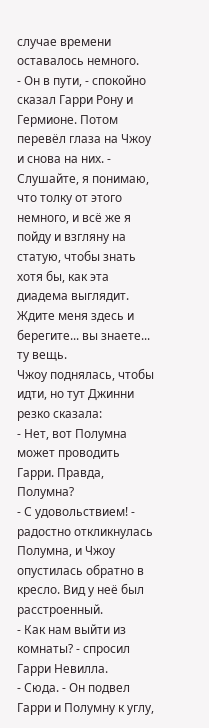случае времени оставалось немного.
- Он в пути, - спокойно сказал Гарри Рону и Гермионе. Потом перевёл глаза на Чжоу и снова на них. - Слушайте, я понимаю, что толку от этого немного, и всё же я пойду и взгляну на статую, чтобы знать хотя бы, как эта диадема выглядит. Ждите меня здесь и берегите... вы знаете... ту вещь.
Чжоу поднялась, чтобы идти, но тут Джинни резко сказала:
- Нет, вот Полумна может проводить Гарри. Правда, Полумна?
- С удовольствием! - радостно откликнулась Полумна, и Чжоу опустилась обратно в кресло. Вид у неё был расстроенный.
- Как нам выйти из комнаты? - спросил Гарри Невилла.
- Сюда. - Он подвел Гарри и Полумну к углу,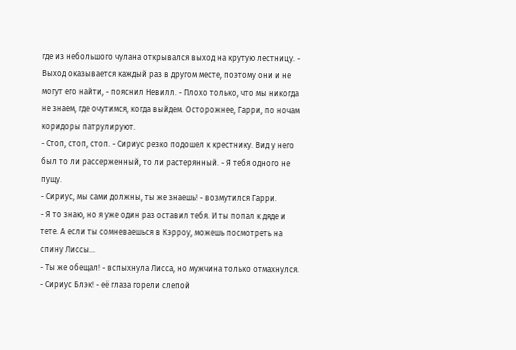где из небольшого чулана открывался выход на крутую лестницу. - Выход оказывается каждый раз в другом месте, поэтому они и не могут его найти, - пояснил Невилл. - Плохо только, что мы никогда не знаем, где очутимся, когда выйдем. Осторожнее, Гарри, по ночам коридоры патрулируют.
- Стоп, стоп, стоп. - Сириус резко подошел к крестнику. Вид у него был то ли рассерженный, то ли растерянный. - Я тебя одного не пущу.
- Сириус, мы сами должны, ты же знаешь! - возмутился Гарри.
- Я то знаю, но я уже один раз оставил тебя. И ты попал к дяде и тете. А если ты сомневаешься в Кэрроу, можешь посмотреть на спину Лиссы...
- Ты же обещал! - вспыхнула Лисса, но мужчина только отмахнулся. - Сириус Блэк! - её глаза горели слепой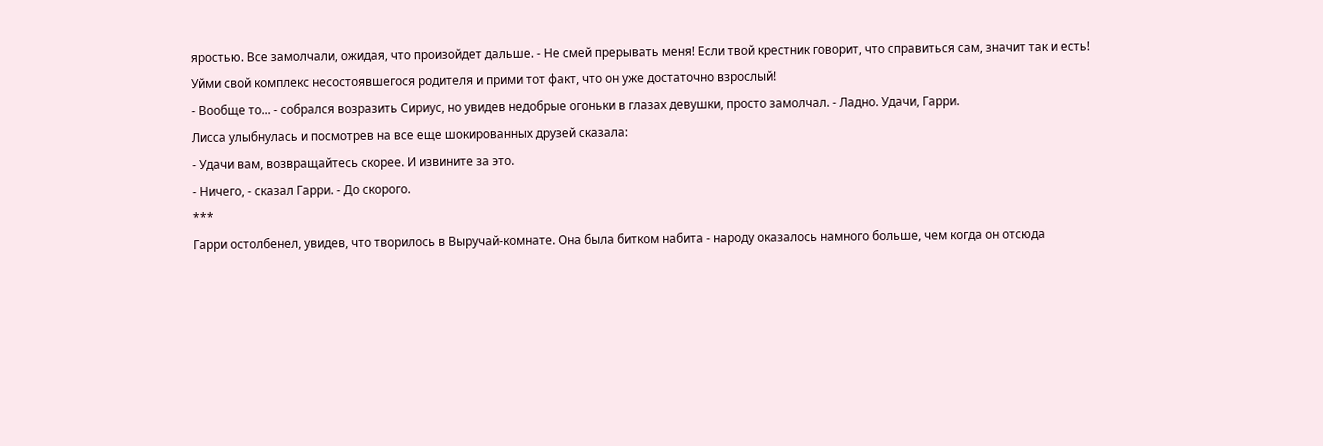яростью. Все замолчали, ожидая, что произойдет дальше. - Не смей прерывать меня! Если твой крестник говорит, что справиться сам, значит так и есть! Уйми свой комплекс несостоявшегося родителя и прими тот факт, что он уже достаточно взрослый!
- Вообще то... - собрался возразить Сириус, но увидев недобрые огоньки в глазах девушки, просто замолчал. - Ладно. Удачи, Гарри.
Лисса улыбнулась и посмотрев на все еще шокированных друзей сказала:
- Удачи вам, возвращайтесь скорее. И извините за это.
- Ничего, - сказал Гарри. - До скорого.
***
Гарри остолбенел, увидев, что творилось в Выручай-комнате. Она была битком набита - народу оказалось намного больше, чем когда он отсюда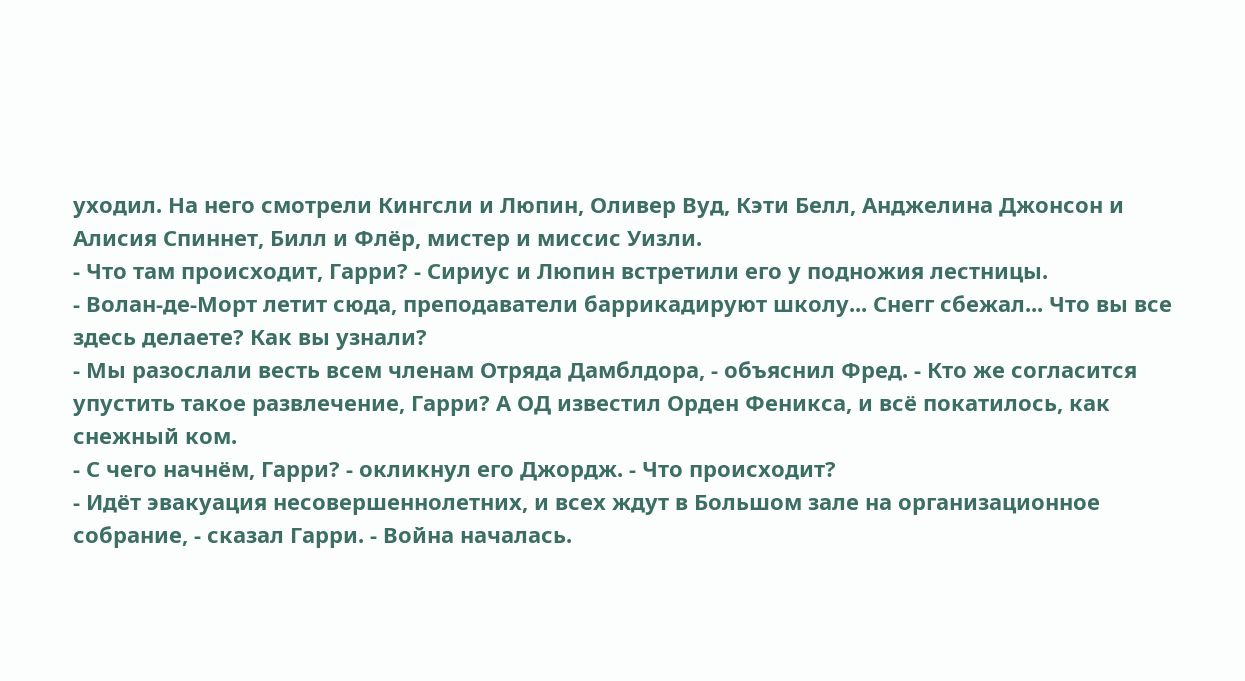уходил. На него смотрели Кингсли и Люпин, Оливер Вуд, Кэти Белл, Анджелина Джонсон и Алисия Спиннет, Билл и Флёр, мистер и миссис Уизли.
- Что там происходит, Гарри? - Сириус и Люпин встретили его у подножия лестницы.
- Волан-де-Морт летит сюда, преподаватели баррикадируют школу... Снегг сбежал... Что вы все здесь делаете? Как вы узнали?
- Мы разослали весть всем членам Отряда Дамблдора, - объяснил Фред. - Кто же согласится упустить такое развлечение, Гарри? А ОД известил Орден Феникса, и всё покатилось, как снежный ком.
- С чего начнём, Гарри? - окликнул его Джордж. - Что происходит?
- Идёт эвакуация несовершеннолетних, и всех ждут в Большом зале на организационное собрание, - сказал Гарри. - Война началась.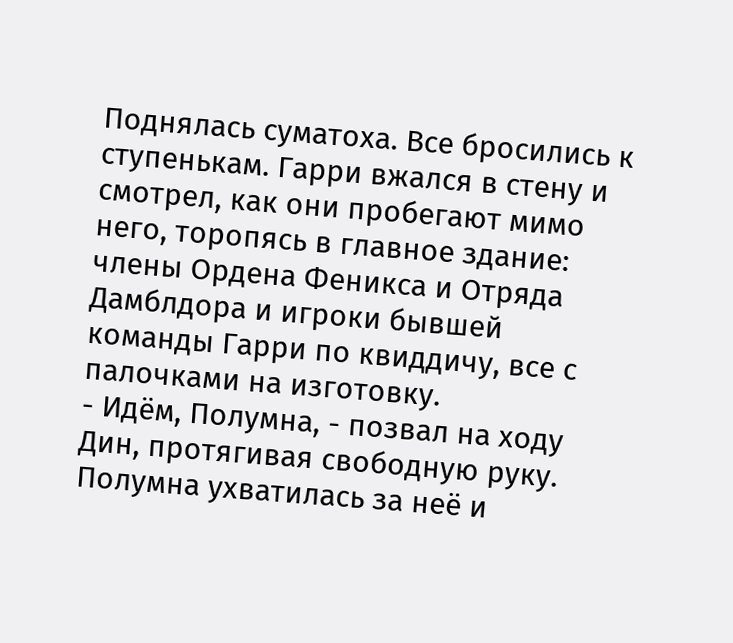Поднялась суматоха. Все бросились к ступенькам. Гарри вжался в стену и смотрел, как они пробегают мимо него, торопясь в главное здание: члены Ордена Феникса и Отряда Дамблдора и игроки бывшей команды Гарри по квиддичу, все с палочками на изготовку.
- Идём, Полумна, - позвал на ходу Дин, протягивая свободную руку. Полумна ухватилась за неё и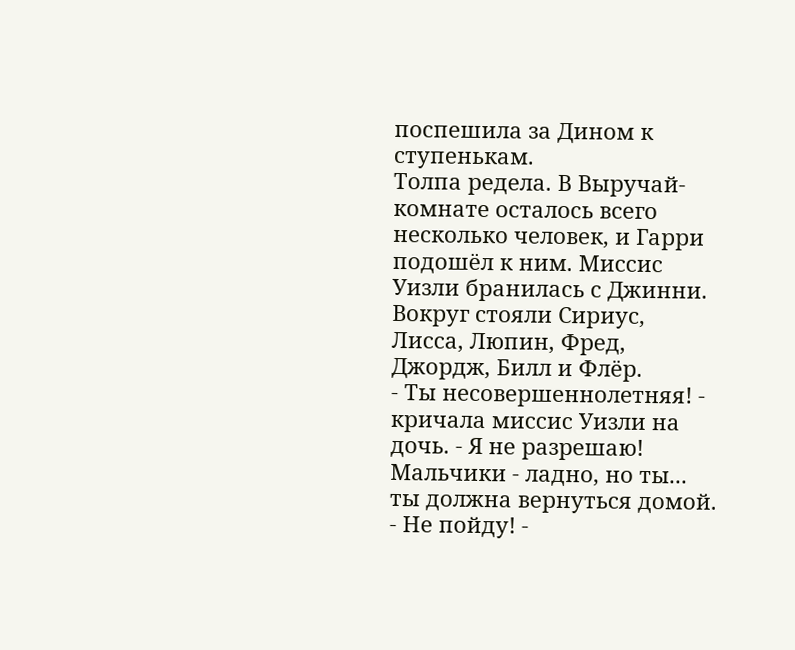поспешила за Дином к ступенькам.
Толпа редела. В Выручай-комнате осталось всего несколько человек, и Гарри подошёл к ним. Миссис Уизли бранилась с Джинни. Вокруг стояли Сириус, Лисса, Люпин, Фред, Джордж, Билл и Флёр.
- Ты несовершеннолетняя! - кричала миссис Уизли на дочь. - Я не разрешаю! Мальчики - ладно, но ты... ты должна вернуться домой.
- Не пойду! -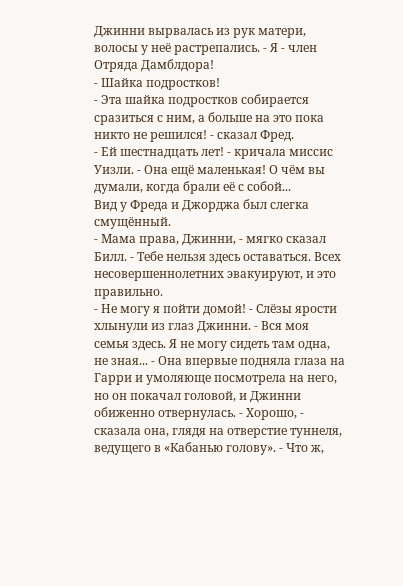Джинни вырвалась из рук матери, волосы у неё растрепались. - Я - член Отряда Дамблдора!
- Шайка подростков!
- Эта шайка подростков собирается сразиться с ним, а больше на это пока никто не решился! - сказал Фред.
- Ей шестнадцать лет! - кричала миссис Уизли. - Она ещё маленькая! О чём вы думали, когда брали её с собой...
Вид у Фреда и Джорджа был слегка смущённый.
- Мама права, Джинни, - мягко сказал Билл. - Тебе нельзя здесь оставаться. Всех несовершеннолетних эвакуируют, и это правильно.
- Не могу я пойти домой! - Слёзы ярости хлынули из глаз Джинни. - Вся моя семья здесь. Я не могу сидеть там одна, не зная... - Она впервые подняла глаза на Гарри и умоляюще посмотрела на него, но он покачал головой, и Джинни обиженно отвернулась. - Хорошо, - сказала она, глядя на отверстие туннеля, ведущего в «Кабанью голову». - Что ж,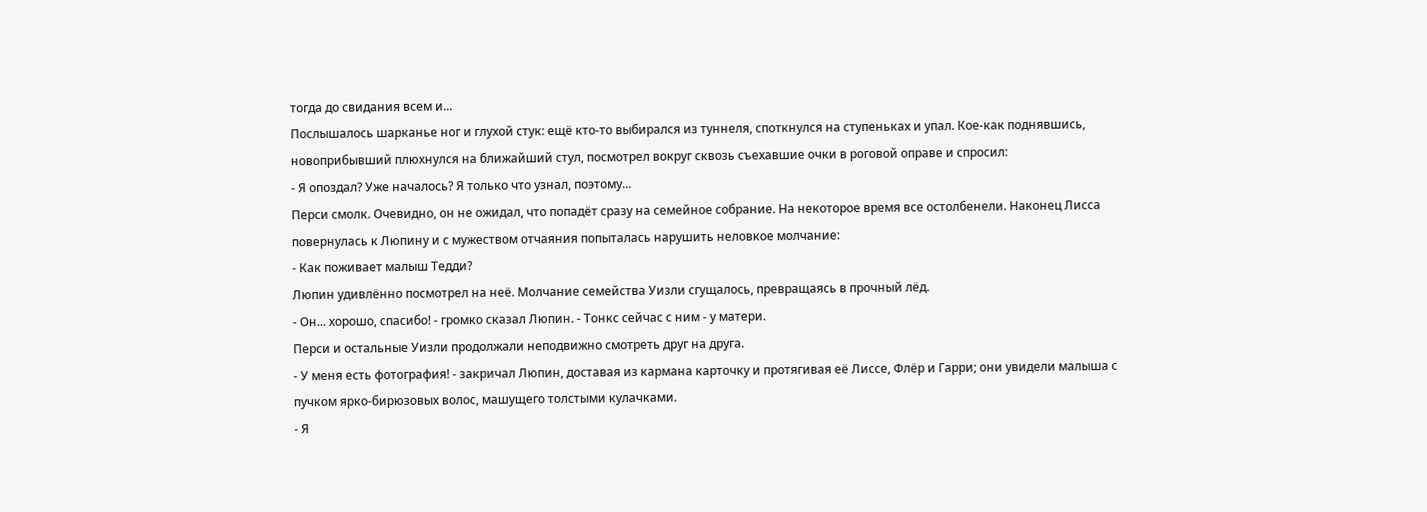тогда до свидания всем и...
Послышалось шарканье ног и глухой стук: ещё кто-то выбирался из туннеля, споткнулся на ступеньках и упал. Кое-как поднявшись, новоприбывший плюхнулся на ближайший стул, посмотрел вокруг сквозь съехавшие очки в роговой оправе и спросил:
- Я опоздал? Уже началось? Я только что узнал, поэтому...
Перси смолк. Очевидно, он не ожидал, что попадёт сразу на семейное собрание. На некоторое время все остолбенели. Наконец Лисса повернулась к Люпину и с мужеством отчаяния попыталась нарушить неловкое молчание:
- Как поживает малыш Тедди?
Люпин удивлённо посмотрел на неё. Молчание семейства Уизли сгущалось, превращаясь в прочный лёд.
- Он... хорошо, спасибо! - громко сказал Люпин. - Тонкс сейчас с ним - у матери.
Перси и остальные Уизли продолжали неподвижно смотреть друг на друга.
- У меня есть фотография! - закричал Люпин, доставая из кармана карточку и протягивая её Лиссе, Флёр и Гарри; они увидели малыша с пучком ярко-бирюзовых волос, машущего толстыми кулачками.
- Я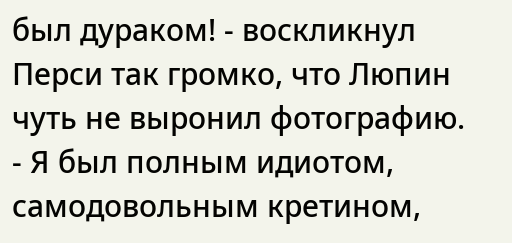был дураком! - воскликнул Перси так громко, что Люпин чуть не выронил фотографию. - Я был полным идиотом, самодовольным кретином,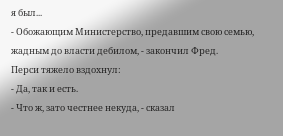я был...
- Обожающим Министерство, предавшим свою семью, жадным до власти дебилом, - закончил Фред.
Перси тяжело вздохнул:
- Да, так и есть.
- Что ж, зато честнее некуда, - сказал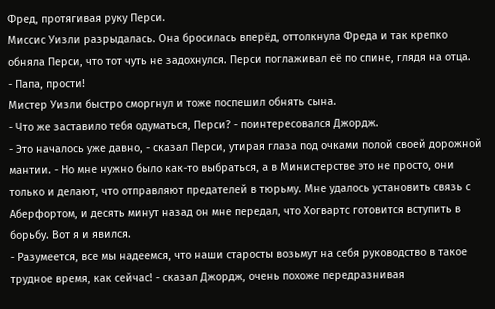Фред, протягивая руку Перси.
Миссис Уизли разрыдалась. Она бросилась вперёд, оттолкнула Фреда и так крепко обняла Перси, что тот чуть не задохнулся. Перси поглаживал её по спине, глядя на отца.
- Папа, прости!
Мистер Уизли быстро сморгнул и тоже поспешил обнять сына.
- Что же заставило тебя одуматься, Перси? - поинтересовался Джордж.
- Это началось уже давно, - сказал Перси, утирая глаза под очками полой своей дорожной мантии. - Но мне нужно было как-то выбраться, а в Министерстве это не просто, они только и делают, что отправляют предателей в тюрьму. Мне удалось установить связь с Аберфортом, и десять минут назад он мне передал, что Хогвартс готовится вступить в борьбу. Вот я и явился.
- Разумеется, все мы надеемся, что наши старосты возьмут на себя руководство в такое трудное время, как сейчас! - сказал Джордж, очень похоже передразнивая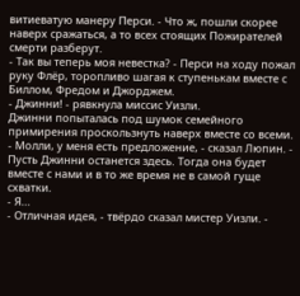витиеватую манеру Перси. - Что ж, пошли скорее наверх сражаться, а то всех стоящих Пожирателей смерти разберут.
- Так вы теперь моя невестка? - Перси на ходу пожал руку Флёр, торопливо шагая к ступенькам вместе с Биллом, Фредом и Джорджем.
- Джинни! - рявкнула миссис Уизли.
Джинни попыталась под шумок семейного примирения проскользнуть наверх вместе со всеми.
- Молли, у меня есть предложение, - сказал Люпин. - Пусть Джинни останется здесь. Тогда она будет вместе с нами и в то же время не в самой гуще схватки.
- Я...
- Отличная идея, - твёрдо сказал мистер Уизли. -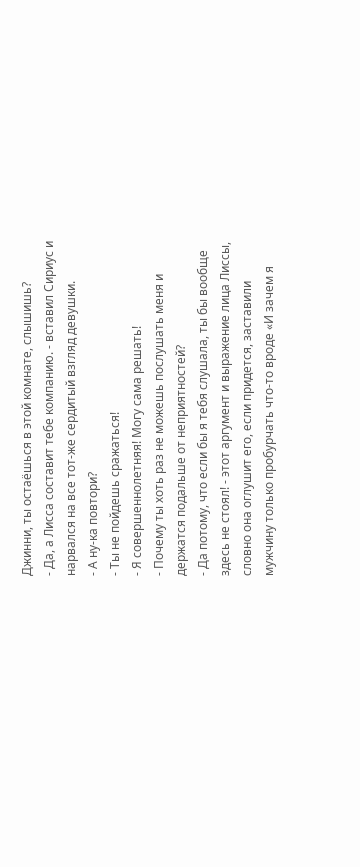Джинни, ты остаёшься в этой комнате, слышишь?
- Да, а Лисса составит тебе компанию. - вставил Сириус и нарвался на все тот-же сердитый взгляд девушки.
- А ну-ка повтори?
- Ты не пойдешь сражаться!
- Я совершеннолетняя! Могу сама решать!
- Почему ты хоть раз не можешь послушать меня и держатся подальше от неприятностей?
- Да потому, что если бы я тебя слушала, ты бы вообще здесь не стоял! - этот аргумент и выражение лица Лиссы, словно она оглушит его, если придется, заставили мужчину только пробурчать что-то вроде «И зачем я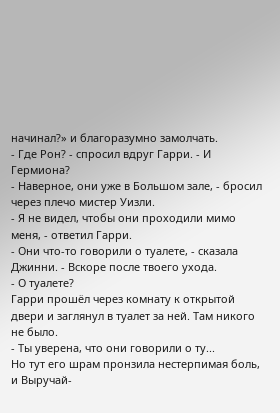начинал?» и благоразумно замолчать.
- Где Рон? - спросил вдруг Гарри. - И Гермиона?
- Наверное, они уже в Большом зале, - бросил через плечо мистер Уизли.
- Я не видел, чтобы они проходили мимо меня, - ответил Гарри.
- Они что-то говорили о туалете, - сказала Джинни. - Вскоре после твоего ухода.
- О туалете?
Гарри прошёл через комнату к открытой двери и заглянул в туалет за ней. Там никого не было.
- Ты уверена, что они говорили о ту...
Но тут его шрам пронзила нестерпимая боль, и Выручай-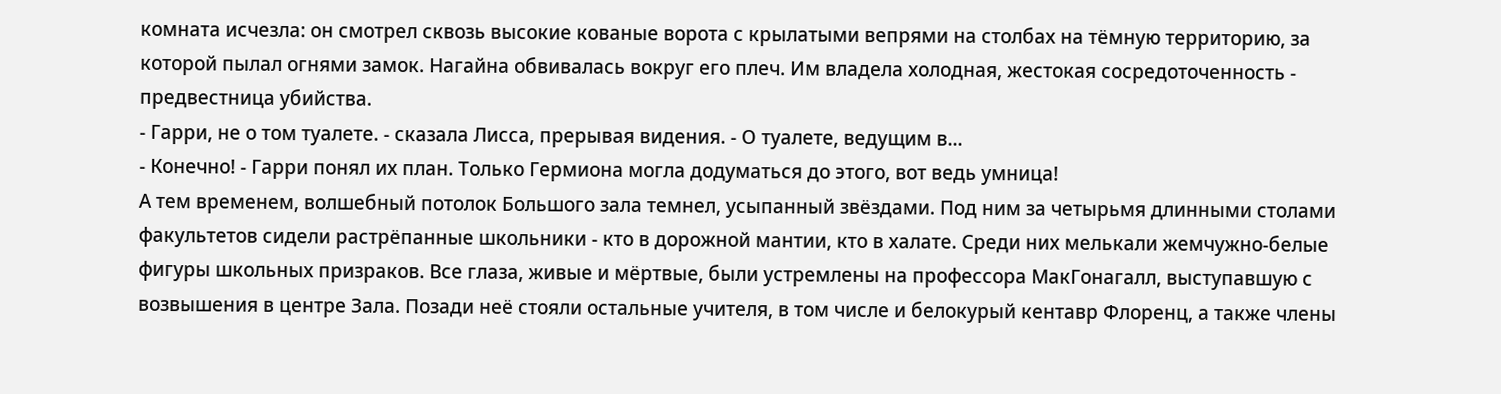комната исчезла: он смотрел сквозь высокие кованые ворота с крылатыми вепрями на столбах на тёмную территорию, за которой пылал огнями замок. Нагайна обвивалась вокруг его плеч. Им владела холодная, жестокая сосредоточенность - предвестница убийства.
- Гарри, не о том туалете. - сказала Лисса, прерывая видения. - О туалете, ведущим в...
- Конечно! - Гарри понял их план. Только Гермиона могла додуматься до этого, вот ведь умница!
А тем временем, волшебный потолок Большого зала темнел, усыпанный звёздами. Под ним за четырьмя длинными столами факультетов сидели растрёпанные школьники - кто в дорожной мантии, кто в халате. Среди них мелькали жемчужно-белые фигуры школьных призраков. Все глаза, живые и мёртвые, были устремлены на профессора МакГонагалл, выступавшую с возвышения в центре Зала. Позади неё стояли остальные учителя, в том числе и белокурый кентавр Флоренц, а также члены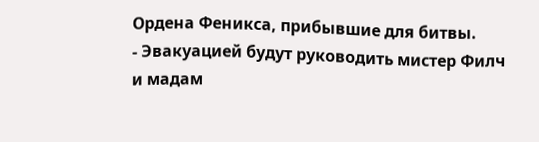Ордена Феникса, прибывшие для битвы.
- Эвакуацией будут руководить мистер Филч и мадам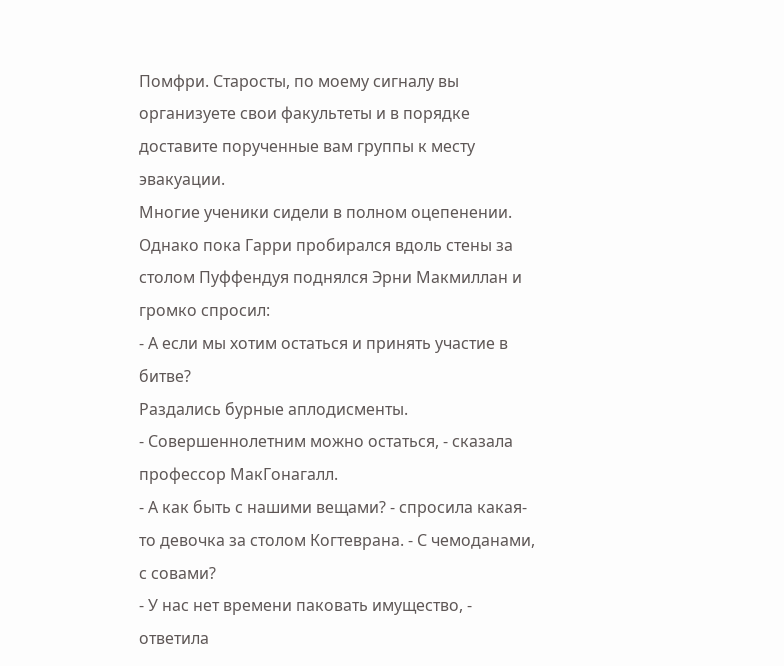Помфри. Старосты, по моему сигналу вы организуете свои факультеты и в порядке доставите порученные вам группы к месту эвакуации.
Многие ученики сидели в полном оцепенении. Однако пока Гарри пробирался вдоль стены за столом Пуффендуя поднялся Эрни Макмиллан и громко спросил:
- А если мы хотим остаться и принять участие в битве?
Раздались бурные аплодисменты.
- Совершеннолетним можно остаться, - сказала профессор МакГонагалл.
- А как быть с нашими вещами? - спросила какая-то девочка за столом Когтеврана. - С чемоданами, с совами?
- У нас нет времени паковать имущество, - ответила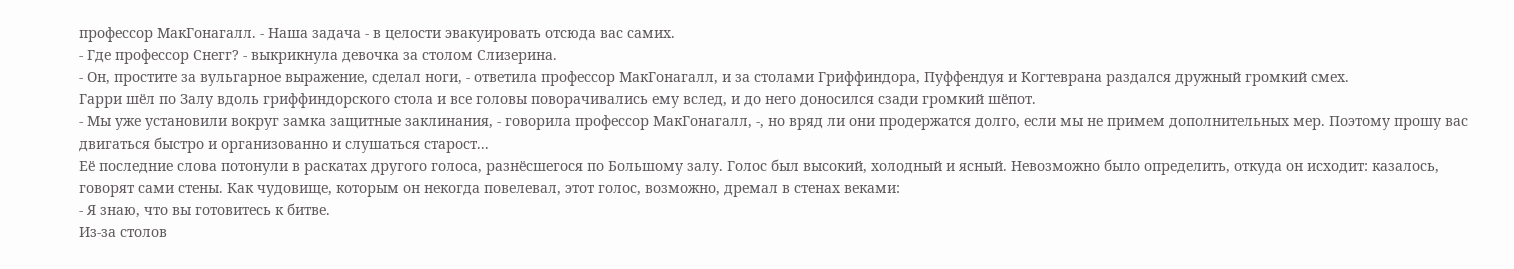профессор МакГонагалл. - Наша задача - в целости эвакуировать отсюда вас самих.
- Где профессор Снегг? - выкрикнула девочка за столом Слизерина.
- Он, простите за вульгарное выражение, сделал ноги, - ответила профессор МакГонагалл, и за столами Гриффиндора, Пуффендуя и Когтеврана раздался дружный громкий смех.
Гарри шёл по Залу вдоль гриффиндорского стола и все головы поворачивались ему вслед, и до него доносился сзади громкий шёпот.
- Мы уже установили вокруг замка защитные заклинания, - говорила профессор МакГонагалл, -, но вряд ли они продержатся долго, если мы не примем дополнительных мер. Поэтому прошу вас двигаться быстро и организованно и слушаться старост...
Её последние слова потонули в раскатах другого голоса, разнёсшегося по Большому залу. Голос был высокий, холодный и ясный. Невозможно было определить, откуда он исходит: казалось, говорят сами стены. Как чудовище, которым он некогда повелевал, этот голос, возможно, дремал в стенах веками:
- Я знаю, что вы готовитесь к битве.
Из-за столов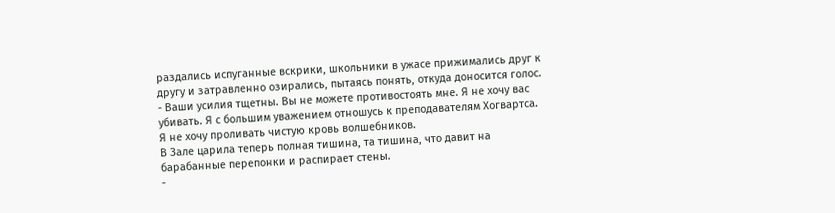раздались испуганные вскрики, школьники в ужасе прижимались друг к другу и затравленно озирались, пытаясь понять, откуда доносится голос.
- Ваши усилия тщетны. Вы не можете противостоять мне. Я не хочу вас убивать. Я с большим уважением отношусь к преподавателям Хогвартса. Я не хочу проливать чистую кровь волшебников.
В Зале царила теперь полная тишина, та тишина, что давит на барабанные перепонки и распирает стены.
-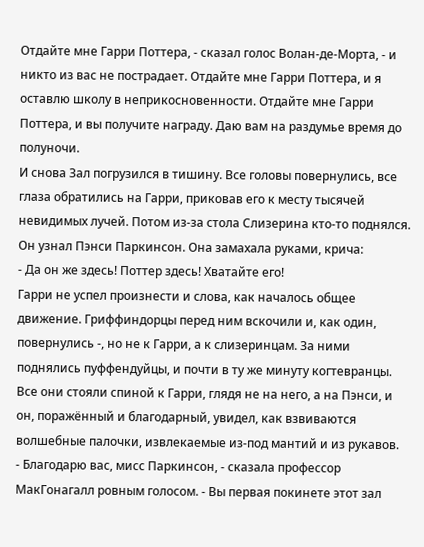Отдайте мне Гарри Поттера, - сказал голос Волан-де-Морта, - и никто из вас не пострадает. Отдайте мне Гарри Поттера, и я оставлю школу в неприкосновенности. Отдайте мне Гарри Поттера, и вы получите награду. Даю вам на раздумье время до полуночи.
И снова Зал погрузился в тишину. Все головы повернулись, все глаза обратились на Гарри, приковав его к месту тысячей невидимых лучей. Потом из-за стола Слизерина кто-то поднялся. Он узнал Пэнси Паркинсон. Она замахала руками, крича:
- Да он же здесь! Поттер здесь! Хватайте его!
Гарри не успел произнести и слова, как началось общее движение. Гриффиндорцы перед ним вскочили и, как один, повернулись -, но не к Гарри, а к слизеринцам. За ними поднялись пуффендуйцы, и почти в ту же минуту когтевранцы. Все они стояли спиной к Гарри, глядя не на него, а на Пэнси, и он, поражённый и благодарный, увидел, как взвиваются волшебные палочки, извлекаемые из-под мантий и из рукавов.
- Благодарю вас, мисс Паркинсон, - сказала профессор МакГонагалл ровным голосом. - Вы первая покинете этот зал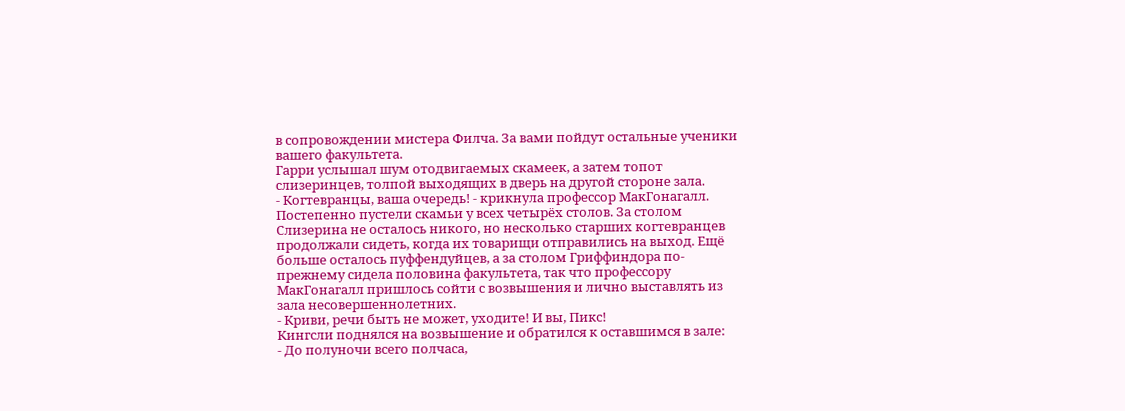в сопровождении мистера Филча. За вами пойдут остальные ученики вашего факультета.
Гарри услышал шум отодвигаемых скамеек, а затем топот слизеринцев, толпой выходящих в дверь на другой стороне зала.
- Когтевранцы, ваша очередь! - крикнула профессор МакГонагалл.
Постепенно пустели скамьи у всех четырёх столов. За столом Слизерина не осталось никого, но несколько старших когтевранцев продолжали сидеть, когда их товарищи отправились на выход. Ещё больше осталось пуффендуйцев, а за столом Гриффиндора по-прежнему сидела половина факультета, так что профессору МакГонагалл пришлось сойти с возвышения и лично выставлять из зала несовершеннолетних.
- Криви, речи быть не может, уходите! И вы, Пикс!
Кингсли поднялся на возвышение и обратился к оставшимся в зале:
- До полуночи всего полчаса,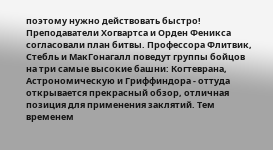поэтому нужно действовать быстро! Преподаватели Хогвартса и Орден Феникса согласовали план битвы. Профессора Флитвик, Стебль и МакГонагалл поведут группы бойцов на три самые высокие башни: Когтеврана, Астрономическую и Гриффиндора - оттуда открывается прекрасный обзор, отличная позиция для применения заклятий. Тем временем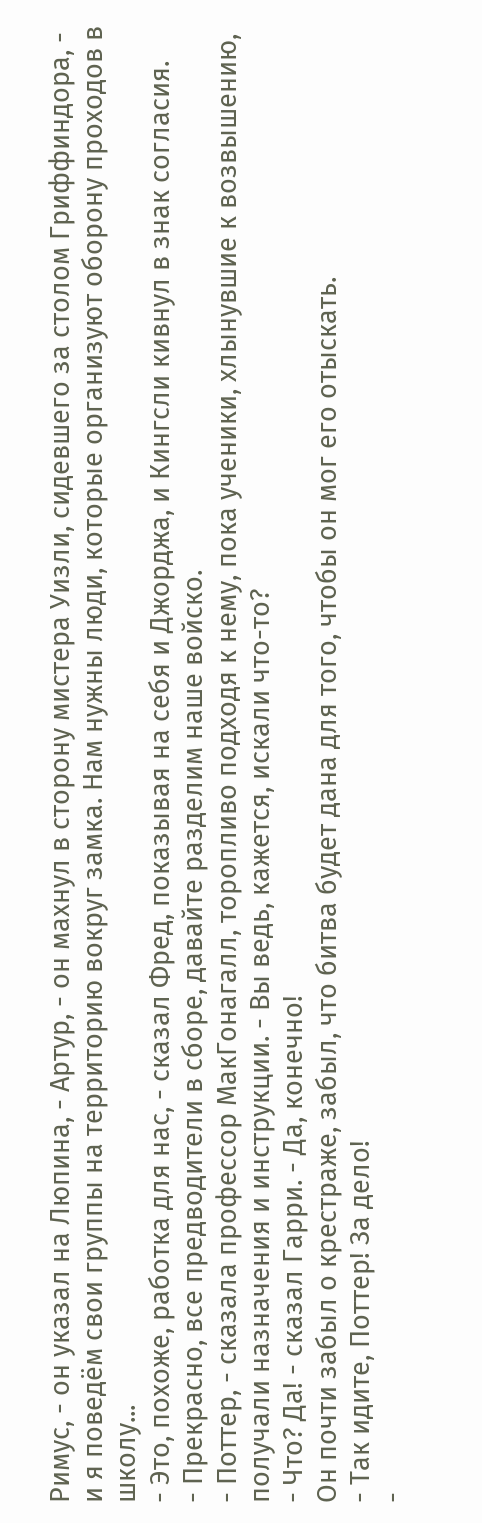Римус, - он указал на Люпина, - Артур, - он махнул в сторону мистера Уизли, сидевшего за столом Гриффиндора, - и я поведём свои группы на территорию вокруг замка. Нам нужны люди, которые организуют оборону проходов в школу...
- Это, похоже, работка для нас, - сказал Фред, показывая на себя и Джорджа, и Кингсли кивнул в знак согласия.
- Прекрасно, все предводители в сборе, давайте разделим наше войско.
- Поттер, - сказала профессор МакГонагалл, торопливо подходя к нему, пока ученики, хлынувшие к возвышению, получали назначения и инструкции. - Вы ведь, кажется, искали что-то?
- Что? Да! - сказал Гарри. - Да, конечно!
Он почти забыл о крестраже, забыл, что битва будет дана для того, чтобы он мог его отыскать.
- Так идите, Поттер! За дело!
-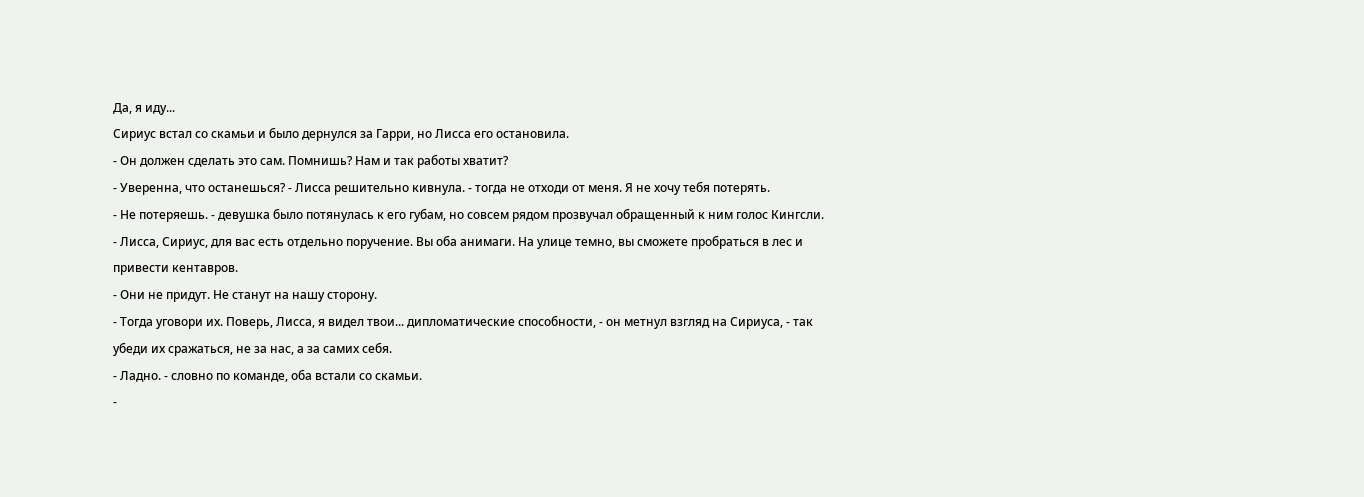Да, я иду...
Сириус встал со скамьи и было дернулся за Гарри, но Лисса его остановила.
- Он должен сделать это сам. Помнишь? Нам и так работы хватит?
- Уверенна, что останешься? - Лисса решительно кивнула. - тогда не отходи от меня. Я не хочу тебя потерять.
- Не потеряешь. - девушка было потянулась к его губам, но совсем рядом прозвучал обращенный к ним голос Кингсли.
- Лисса, Сириус, для вас есть отдельно поручение. Вы оба анимаги. На улице темно, вы сможете пробраться в лес и привести кентавров.
- Они не придут. Не станут на нашу сторону.
- Тогда уговори их. Поверь, Лисса, я видел твои... дипломатические способности, - он метнул взгляд на Сириуса, - так убеди их сражаться, не за нас, а за самих себя.
- Ладно. - словно по команде, оба встали со скамьи.
-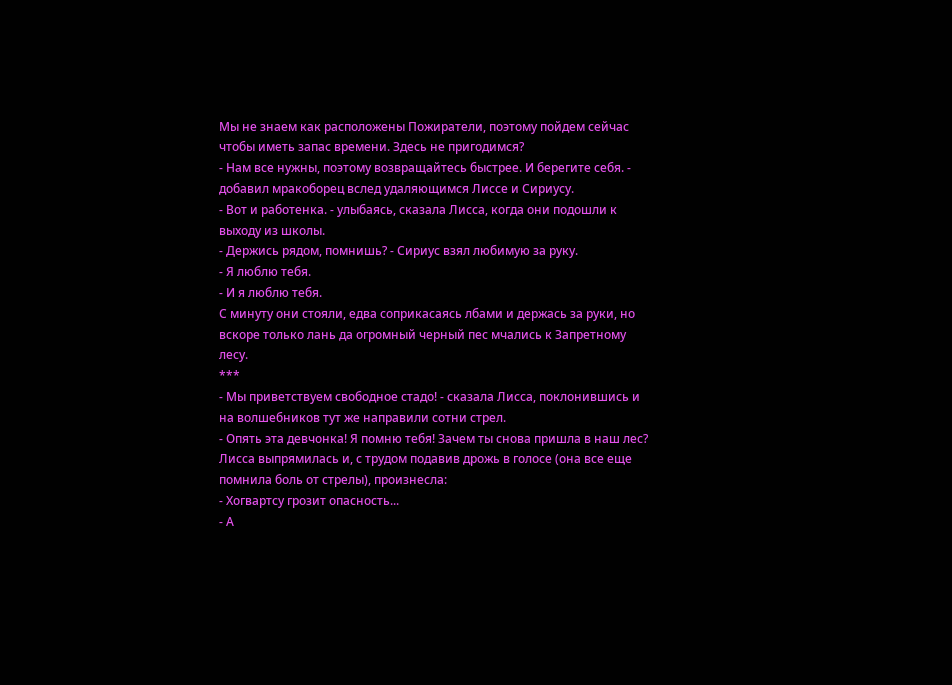Мы не знаем как расположены Пожиратели, поэтому пойдем сейчас чтобы иметь запас времени. Здесь не пригодимся?
- Нам все нужны, поэтому возвращайтесь быстрее. И берегите себя. - добавил мракоборец вслед удаляющимся Лиссе и Сириусу.
- Вот и работенка. - улыбаясь, сказала Лисса, когда они подошли к выходу из школы.
- Держись рядом, помнишь? - Сириус взял любимую за руку.
- Я люблю тебя.
- И я люблю тебя.
С минуту они стояли, едва соприкасаясь лбами и держась за руки, но вскоре только лань да огромный черный пес мчались к Запретному лесу.
***
- Мы приветствуем свободное стадо! - сказала Лисса, поклонившись и на волшебников тут же направили сотни стрел.
- Опять эта девчонка! Я помню тебя! Зачем ты снова пришла в наш лес?
Лисса выпрямилась и, с трудом подавив дрожь в голосе (она все еще помнила боль от стрелы), произнесла:
- Хогвартсу грозит опасность...
- А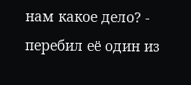нам какое дело? - перебил её один из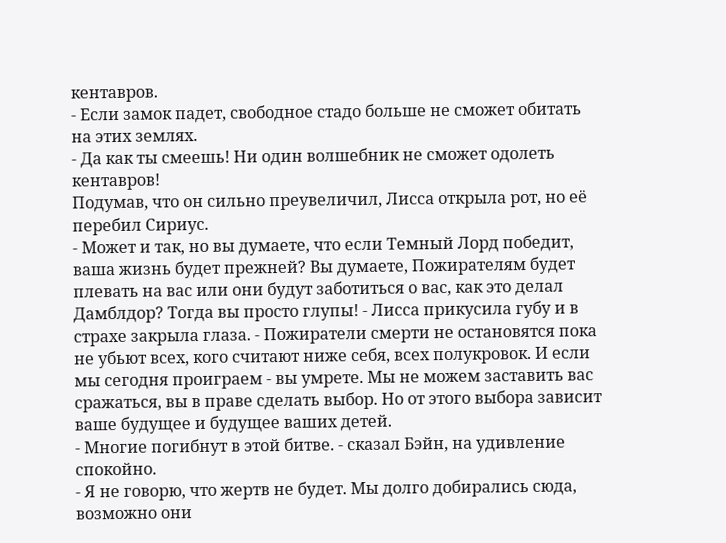кентавров.
- Если замок падет, свободное стадо больше не сможет обитать на этих землях.
- Да как ты смеешь! Ни один волшебник не сможет одолеть кентавров!
Подумав, что он сильно преувеличил, Лисса открыла рот, но её перебил Сириус.
- Может и так, но вы думаете, что если Темный Лорд победит, ваша жизнь будет прежней? Вы думаете, Пожирателям будет плевать на вас или они будут заботиться о вас, как это делал Дамблдор? Тогда вы просто глупы! - Лисса прикусила губу и в страхе закрыла глаза. - Пожиратели смерти не остановятся пока не убьют всех, кого считают ниже себя, всех полукровок. И если мы сегодня проиграем - вы умрете. Мы не можем заставить вас сражаться, вы в праве сделать выбор. Но от этого выбора зависит ваше будущее и будущее ваших детей.
- Многие погибнут в этой битве. - сказал Бэйн, на удивление спокойно.
- Я не говорю, что жертв не будет. Мы долго добирались сюда, возможно они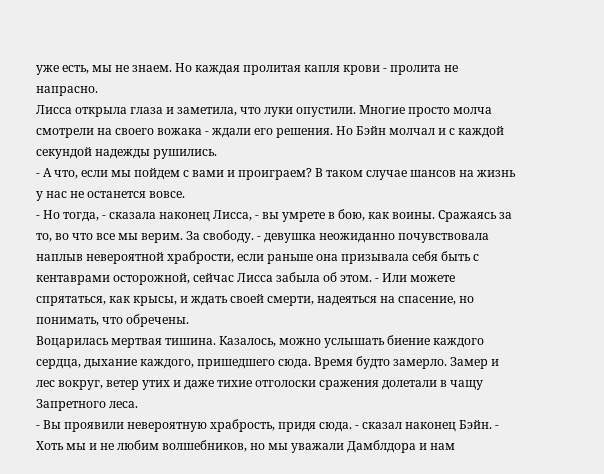уже есть, мы не знаем. Но каждая пролитая капля крови - пролита не напрасно.
Лисса открыла глаза и заметила, что луки опустили. Многие просто молча смотрели на своего вожака - ждали его решения. Но Бэйн молчал и с каждой секундой надежды рушились.
- А что, если мы пойдем с вами и проиграем? В таком случае шансов на жизнь у нас не останется вовсе.
- Но тогда, - сказала наконец Лисса, - вы умрете в бою, как воины. Сражаясь за то, во что все мы верим. За свободу. - девушка неожиданно почувствовала наплыв невероятной храбрости, если раньше она призывала себя быть с кентаврами осторожной, сейчас Лисса забыла об этом. - Или можете спрятаться, как крысы, и ждать своей смерти, надеяться на спасение, но понимать, что обречены.
Воцарилась мертвая тишина. Казалось, можно услышать биение каждого сердца, дыхание каждого, пришедшего сюда. Время будто замерло. Замер и лес вокруг, ветер утих и даже тихие отголоски сражения долетали в чащу Запретного леса.
- Вы проявили невероятную храбрость, придя сюда. - сказал наконец Бэйн. - Хоть мы и не любим волшебников, но мы уважали Дамблдора и нам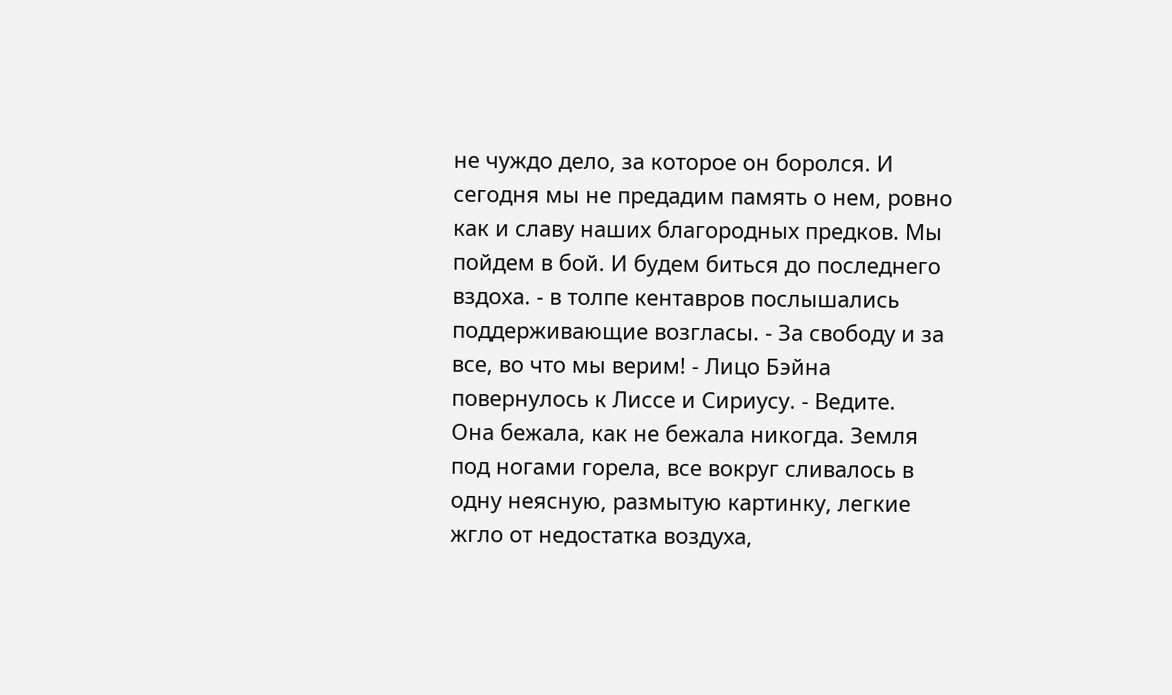не чуждо дело, за которое он боролся. И сегодня мы не предадим память о нем, ровно как и славу наших благородных предков. Мы пойдем в бой. И будем биться до последнего вздоха. - в толпе кентавров послышались поддерживающие возгласы. - За свободу и за все, во что мы верим! - Лицо Бэйна повернулось к Лиссе и Сириусу. - Ведите.
Она бежала, как не бежала никогда. Земля под ногами горела, все вокруг сливалось в одну неясную, размытую картинку, легкие жгло от недостатка воздуха,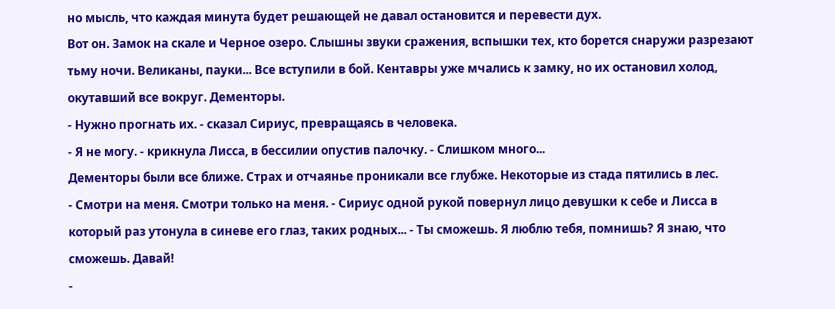но мысль, что каждая минута будет решающей не давал остановится и перевести дух.
Вот он. Замок на скале и Черное озеро. Слышны звуки сражения, вспышки тех, кто борется снаружи разрезают тьму ночи. Великаны, пауки... Все вступили в бой. Кентавры уже мчались к замку, но их остановил холод, окутавший все вокруг. Дементоры.
- Нужно прогнать их. - сказал Сириус, превращаясь в человека.
- Я не могу. - крикнула Лисса, в бессилии опустив палочку. - Слишком много...
Дементоры были все ближе. Страх и отчаянье проникали все глубже. Некоторые из стада пятились в лес.
- Смотри на меня. Смотри только на меня. - Сириус одной рукой повернул лицо девушки к себе и Лисса в который раз утонула в синеве его глаз, таких родных... - Ты сможешь. Я люблю тебя, помнишь? Я знаю, что сможешь. Давай!
-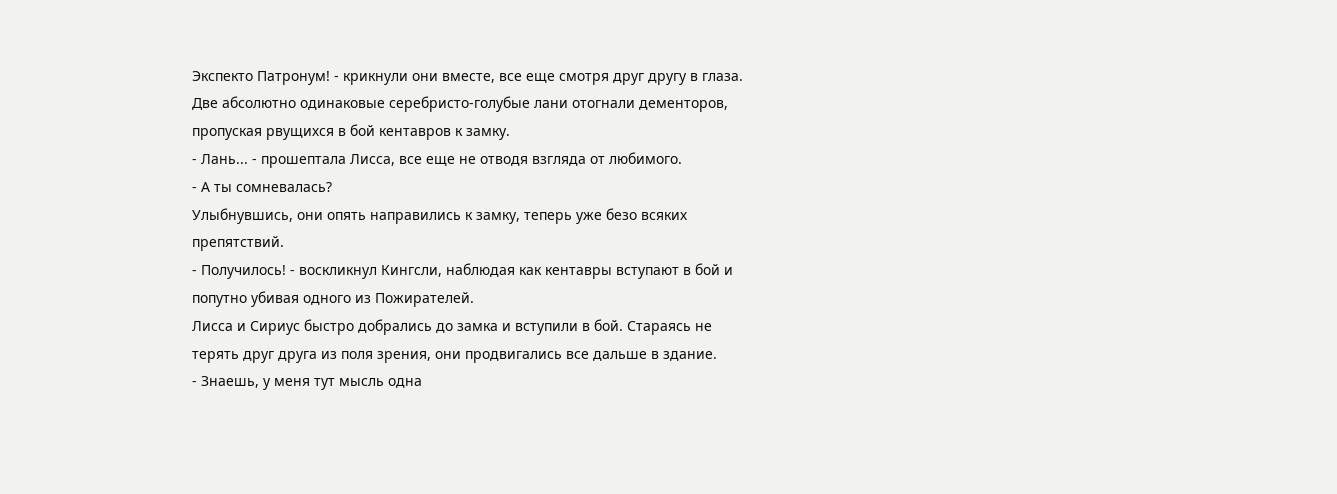Экспекто Патронум! - крикнули они вместе, все еще смотря друг другу в глаза.
Две абсолютно одинаковые серебристо-голубые лани отогнали дементоров, пропуская рвущихся в бой кентавров к замку.
- Лань... - прошептала Лисса, все еще не отводя взгляда от любимого.
- А ты сомневалась?
Улыбнувшись, они опять направились к замку, теперь уже безо всяких препятствий.
- Получилось! - воскликнул Кингсли, наблюдая как кентавры вступают в бой и попутно убивая одного из Пожирателей.
Лисса и Сириус быстро добрались до замка и вступили в бой. Стараясь не терять друг друга из поля зрения, они продвигались все дальше в здание.
- Знаешь, у меня тут мысль одна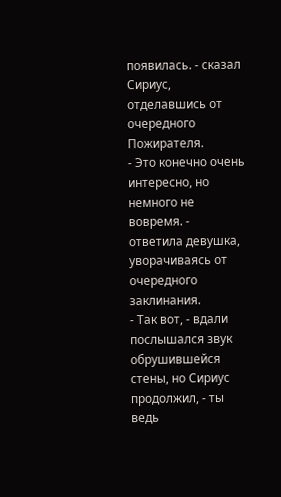появилась. - сказал Сириус, отделавшись от очередного Пожирателя.
- Это конечно очень интересно, но немного не вовремя. - ответила девушка, уворачиваясь от очередного заклинания.
- Так вот, - вдали послышался звук обрушившейся стены, но Сириус продолжил, - ты ведь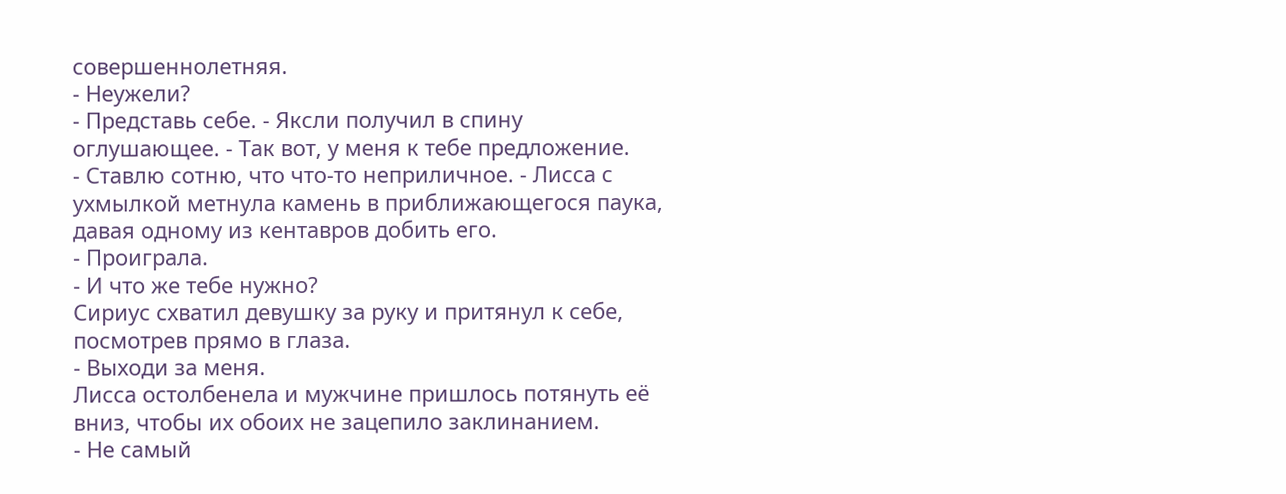совершеннолетняя.
- Неужели?
- Представь себе. - Яксли получил в спину оглушающее. - Так вот, у меня к тебе предложение.
- Ставлю сотню, что что-то неприличное. - Лисса с ухмылкой метнула камень в приближающегося паука, давая одному из кентавров добить его.
- Проиграла.
- И что же тебе нужно?
Сириус схватил девушку за руку и притянул к себе, посмотрев прямо в глаза.
- Выходи за меня.
Лисса остолбенела и мужчине пришлось потянуть её вниз, чтобы их обоих не зацепило заклинанием.
- Не самый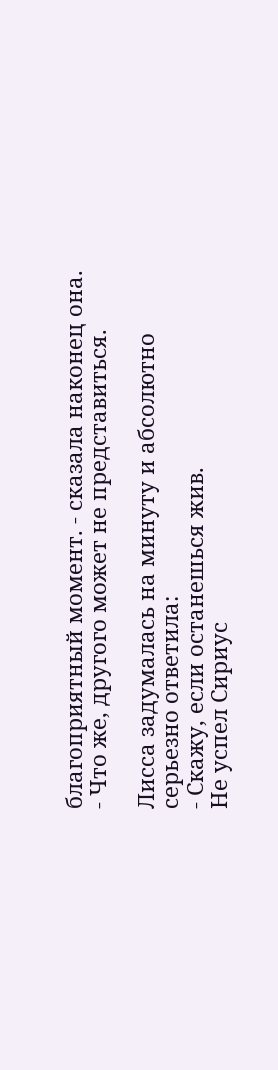благоприятный момент. - сказала наконец она.
- Что же, другого может не представиться.

Лисса задумалась на минуту и абсолютно серьезно ответила:
- Скажу, если останешься жив.
Не успел Сириус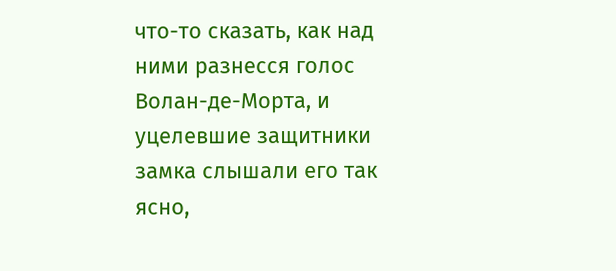что-то сказать, как над ними разнесся голос Волан-де-Морта, и уцелевшие защитники замка слышали его так ясно,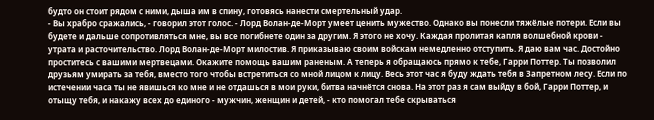будто он стоит рядом с ними, дыша им в спину, готовясь нанести смертельный удар.
- Вы храбро сражались, - говорил этот голос. - Лорд Волан-де-Морт умеет ценить мужество. Однако вы понесли тяжёлые потери. Если вы будете и дальше сопротивляться мне, вы все погибнете один за другим. Я этого не хочу. Каждая пролитая капля волшебной крови - утрата и расточительство. Лорд Волан-де-Морт милостив. Я приказываю своим войскам немедленно отступить. Я даю вам час. Достойно проститесь с вашими мертвецами. Окажите помощь вашим раненым. А теперь я обращаюсь прямо к тебе, Гарри Поттер. Ты позволил друзьям умирать за тебя, вместо того чтобы встретиться со мной лицом к лицу. Весь этот час я буду ждать тебя в Запретном лесу. Если по истечении часа ты не явишься ко мне и не отдашься в мои руки, битва начнётся снова. На этот раз я сам выйду в бой, Гарри Поттер, и отыщу тебя, и накажу всех до единого - мужчин, женщин и детей, - кто помогал тебе скрываться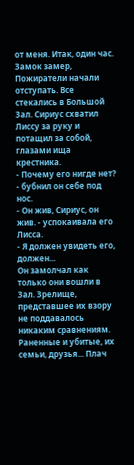от меня. Итак, один час.
Замок замер, Пожиратели начали отступать. Все стекались в Большой Зал. Сириус схватил Лиссу за руку и потащил за собой, глазами ища крестника.
- Почему его нигде нет? - бубнил он себе под нос.
- Он жив, Сириус, он жив. - успокаивала его Лисса.
- Я должен увидеть его, должен...
Он замолчал как только они вошли в Зал. Зрелище, представшее их взору не поддавалось никаким сравнениям. Раненные и убитые, их семьи, друзья... Плач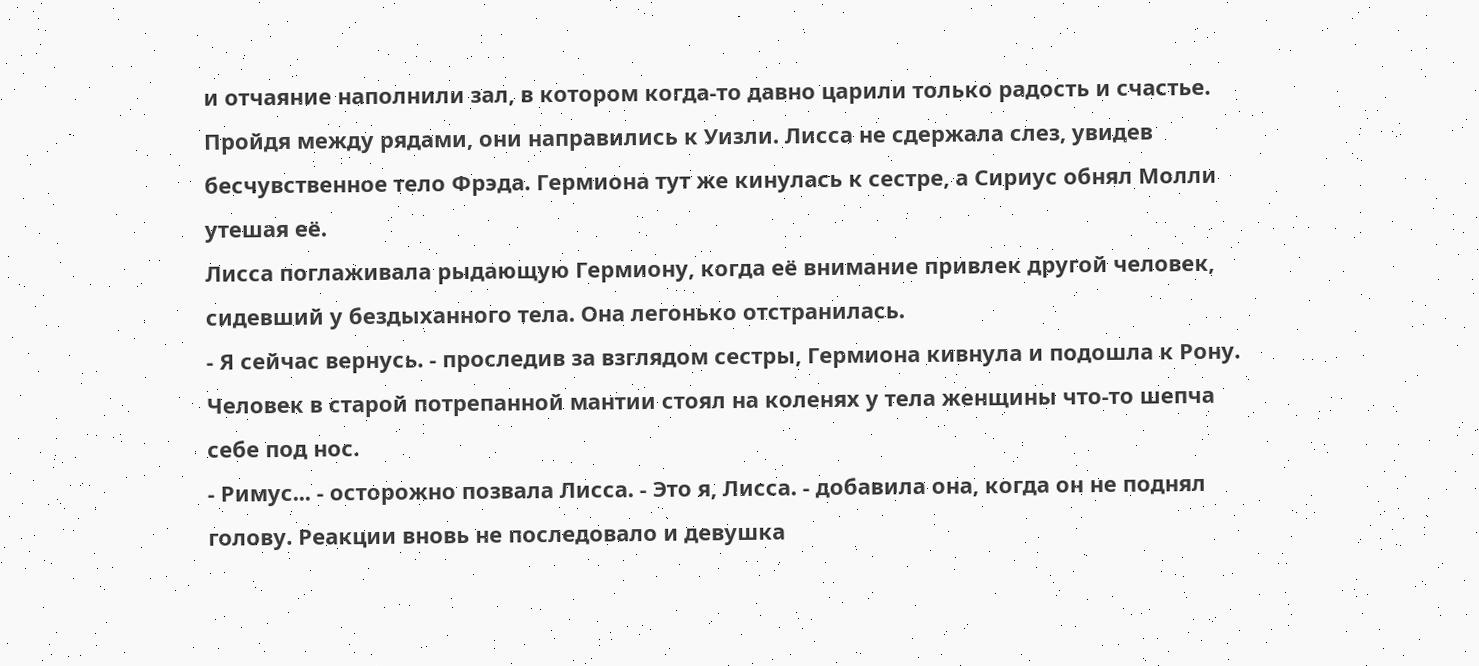и отчаяние наполнили зал, в котором когда-то давно царили только радость и счастье.
Пройдя между рядами, они направились к Уизли. Лисса не сдержала слез, увидев бесчувственное тело Фрэда. Гермиона тут же кинулась к сестре, а Сириус обнял Молли утешая её.
Лисса поглаживала рыдающую Гермиону, когда её внимание привлек другой человек, сидевший у бездыханного тела. Она легонько отстранилась.
- Я сейчас вернусь. - проследив за взглядом сестры, Гермиона кивнула и подошла к Рону.
Человек в старой потрепанной мантии стоял на коленях у тела женщины что-то шепча себе под нос.
- Римус... - осторожно позвала Лисса. - Это я, Лисса. - добавила она, когда он не поднял голову. Реакции вновь не последовало и девушка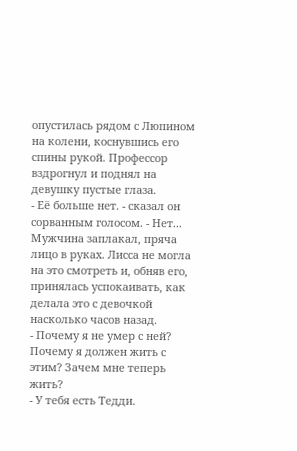опустилась рядом с Люпином на колени, коснувшись его спины рукой. Профессор вздрогнул и поднял на девушку пустые глаза.
- Её больше нет. - сказал он сорванным голосом. - Нет...
Мужчина заплакал, пряча лицо в руках. Лисса не могла на это смотреть и, обняв его, принялась успокаивать, как делала это с девочкой насколько часов назад.
- Почему я не умер с ней? Почему я должен жить с этим? Зачем мне теперь жить?
- У тебя есть Тедди.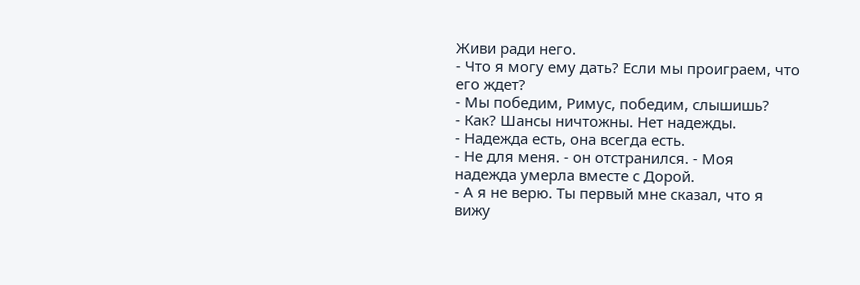Живи ради него.
- Что я могу ему дать? Если мы проиграем, что его ждет?
- Мы победим, Римус, победим, слышишь?
- Как? Шансы ничтожны. Нет надежды.
- Надежда есть, она всегда есть.
- Не для меня. - он отстранился. - Моя надежда умерла вместе с Дорой.
- А я не верю. Ты первый мне сказал, что я вижу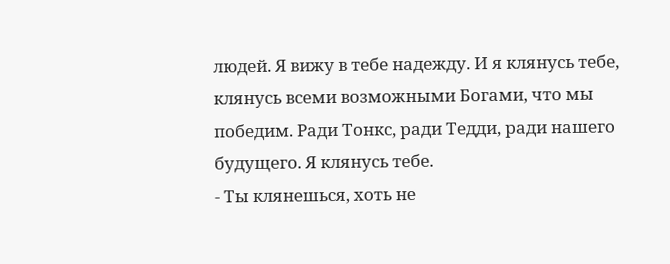людей. Я вижу в тебе надежду. И я клянусь тебе, клянусь всеми возможными Богами, что мы победим. Ради Тонкс, ради Тедди, ради нашего будущего. Я клянусь тебе.
- Ты клянешься, хоть не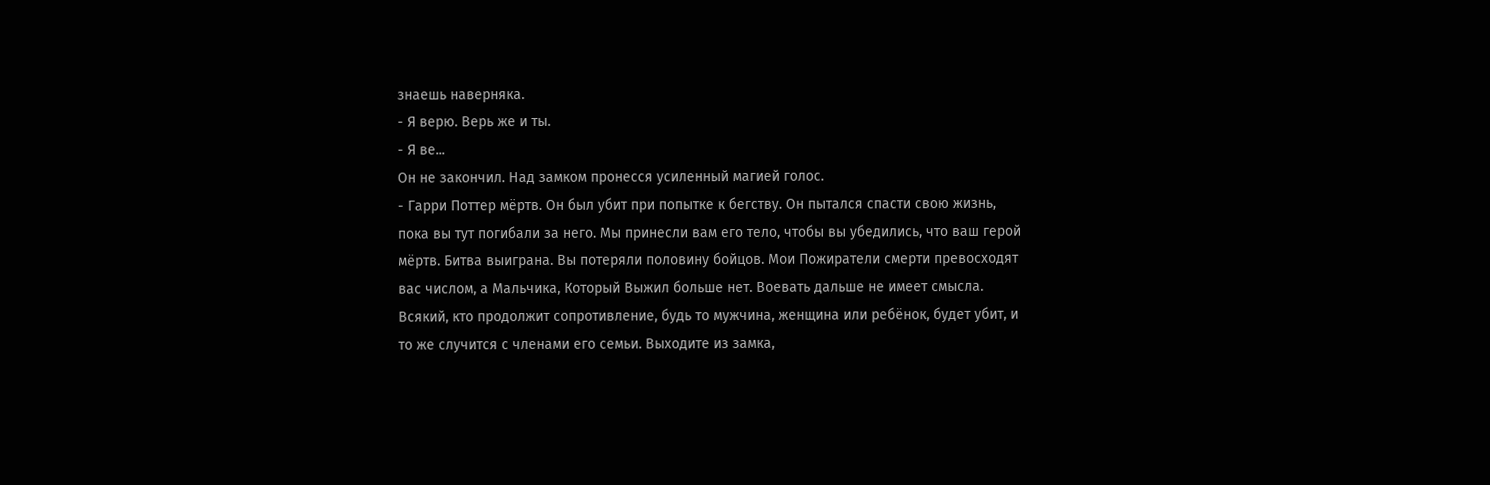знаешь наверняка.
- Я верю. Верь же и ты.
- Я ве...
Он не закончил. Над замком пронесся усиленный магией голос.
- Гарри Поттер мёртв. Он был убит при попытке к бегству. Он пытался спасти свою жизнь, пока вы тут погибали за него. Мы принесли вам его тело, чтобы вы убедились, что ваш герой мёртв. Битва выиграна. Вы потеряли половину бойцов. Мои Пожиратели смерти превосходят вас числом, а Мальчика, Который Выжил больше нет. Воевать дальше не имеет смысла. Всякий, кто продолжит сопротивление, будь то мужчина, женщина или ребёнок, будет убит, и то же случится с членами его семьи. Выходите из замка,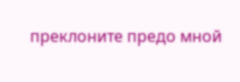преклоните предо мной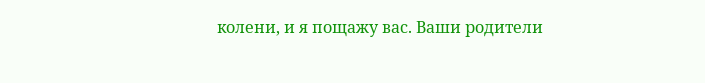колени, и я пощажу вас. Ваши родители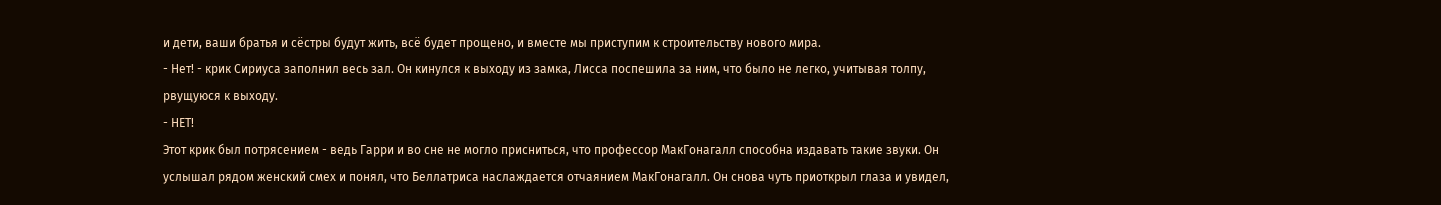и дети, ваши братья и сёстры будут жить, всё будет прощено, и вместе мы приступим к строительству нового мира.
- Нет! - крик Сириуса заполнил весь зал. Он кинулся к выходу из замка, Лисса поспешила за ним, что было не легко, учитывая толпу, рвущуюся к выходу.
- НЕТ!
Этот крик был потрясением - ведь Гарри и во сне не могло присниться, что профессор МакГонагалл способна издавать такие звуки. Он услышал рядом женский смех и понял, что Беллатриса наслаждается отчаянием МакГонагалл. Он снова чуть приоткрыл глаза и увидел,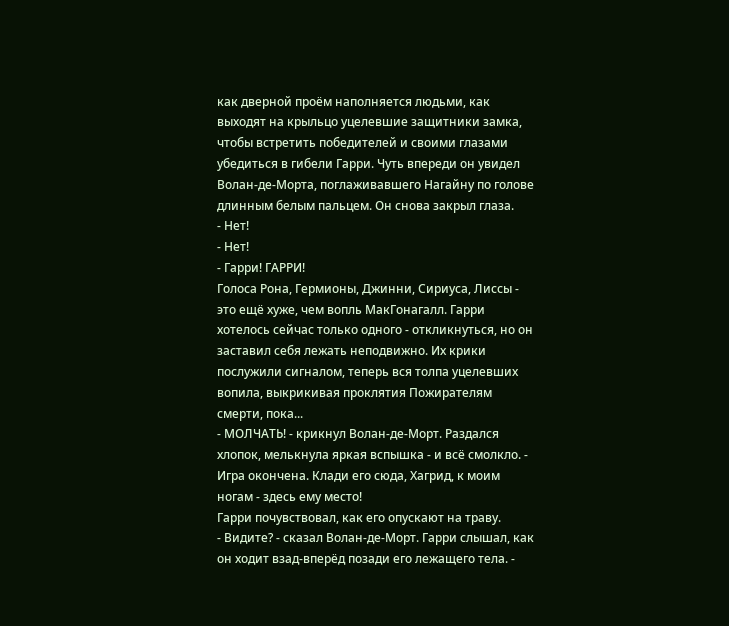как дверной проём наполняется людьми, как выходят на крыльцо уцелевшие защитники замка, чтобы встретить победителей и своими глазами убедиться в гибели Гарри. Чуть впереди он увидел Волан-де-Морта, поглаживавшего Нагайну по голове длинным белым пальцем. Он снова закрыл глаза.
- Нет!
- Нет!
- Гарри! ГАРРИ!
Голоса Рона, Гермионы, Джинни, Сириуса, Лиссы - это ещё хуже, чем вопль МакГонагалл. Гарри хотелось сейчас только одного - откликнуться, но он заставил себя лежать неподвижно. Их крики послужили сигналом, теперь вся толпа уцелевших вопила, выкрикивая проклятия Пожирателям смерти, пока...
- МОЛЧАТЬ! - крикнул Волан-де-Морт. Раздался хлопок, мелькнула яркая вспышка - и всё смолкло. - Игра окончена. Клади его сюда, Хагрид, к моим ногам - здесь ему место!
Гарри почувствовал, как его опускают на траву.
- Видите? - сказал Волан-де-Морт. Гарри слышал, как он ходит взад-вперёд позади его лежащего тела. -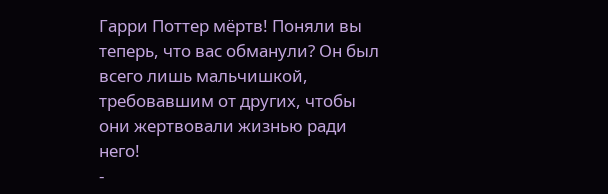Гарри Поттер мёртв! Поняли вы теперь, что вас обманули? Он был всего лишь мальчишкой, требовавшим от других, чтобы они жертвовали жизнью ради него!
-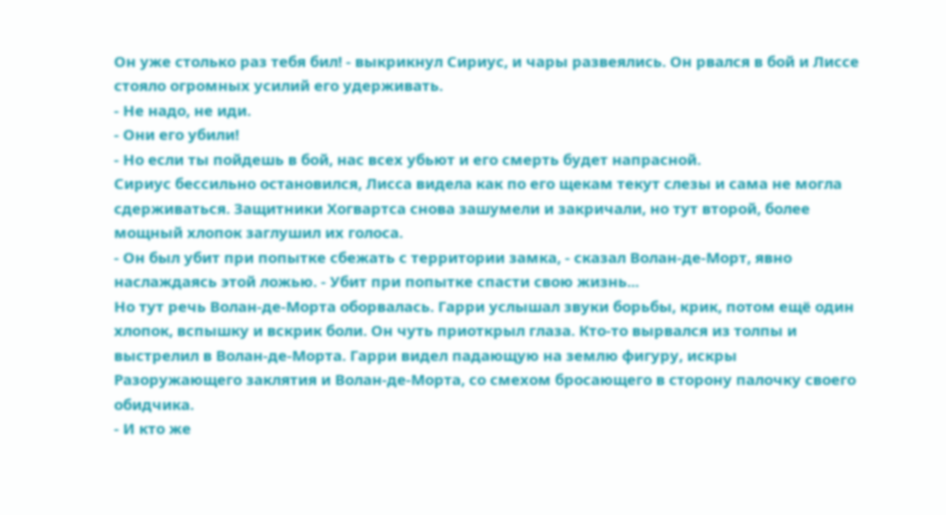Он уже столько раз тебя бил! - выкрикнул Сириус, и чары развеялись. Он рвался в бой и Лиссе стояло огромных усилий его удерживать.
- Не надо, не иди.
- Они его убили!
- Но если ты пойдешь в бой, нас всех убьют и его смерть будет напрасной.
Сириус бессильно остановился, Лисса видела как по его щекам текут слезы и сама не могла сдерживаться. Защитники Хогвартса снова зашумели и закричали, но тут второй, более мощный хлопок заглушил их голоса.
- Он был убит при попытке сбежать с территории замка, - сказал Волан-де-Морт, явно наслаждаясь этой ложью. - Убит при попытке спасти свою жизнь...
Но тут речь Волан-де-Морта оборвалась. Гарри услышал звуки борьбы, крик, потом ещё один хлопок, вспышку и вскрик боли. Он чуть приоткрыл глаза. Кто-то вырвался из толпы и выстрелил в Волан-де-Морта. Гарри видел падающую на землю фигуру, искры Разоружающего заклятия и Волан-де-Морта, со смехом бросающего в сторону палочку своего обидчика.
- И кто же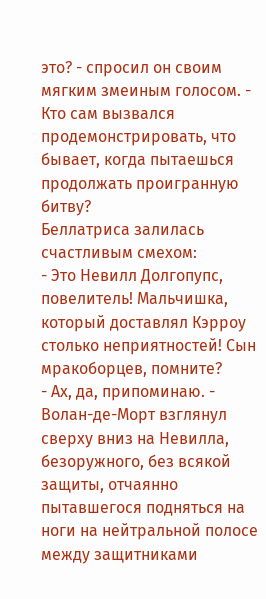это? - спросил он своим мягким змеиным голосом. - Кто сам вызвался продемонстрировать, что бывает, когда пытаешься продолжать проигранную битву?
Беллатриса залилась счастливым смехом:
- Это Невилл Долгопупс, повелитель! Мальчишка, который доставлял Кэрроу столько неприятностей! Сын мракоборцев, помните?
- Ах, да, припоминаю. - Волан-де-Морт взглянул сверху вниз на Невилла, безоружного, без всякой защиты, отчаянно пытавшегося подняться на ноги на нейтральной полосе между защитниками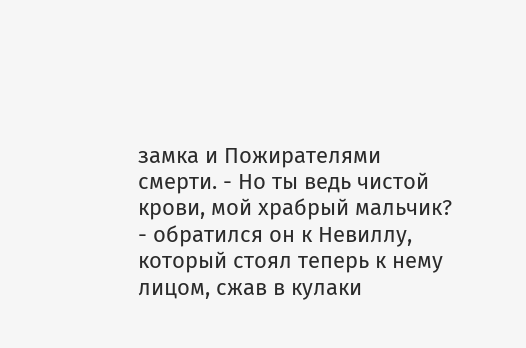замка и Пожирателями смерти. - Но ты ведь чистой крови, мой храбрый мальчик? - обратился он к Невиллу, который стоял теперь к нему лицом, сжав в кулаки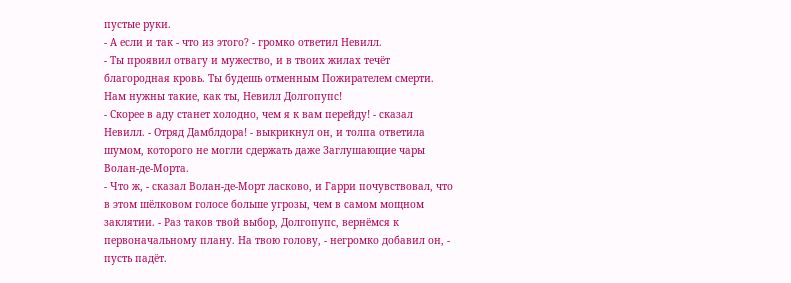пустые руки.
- А если и так - что из этого? - громко ответил Невилл.
- Ты проявил отвагу и мужество, и в твоих жилах течёт благородная кровь. Ты будешь отменным Пожирателем смерти. Нам нужны такие, как ты, Невилл Долгопупс!
- Скорее в аду станет холодно, чем я к вам перейду! - сказал Невилл. - Отряд Дамблдора! - выкрикнул он, и толпа ответила шумом, которого не могли сдержать даже Заглушающие чары Волан-де-Морта.
- Что ж, - сказал Волан-де-Морт ласково, и Гарри почувствовал, что в этом шёлковом голосе больше угрозы, чем в самом мощном заклятии. - Раз таков твой выбор, Долгопупс, вернёмся к первоначальному плану. На твою голову, - негромко добавил он, - пусть падёт.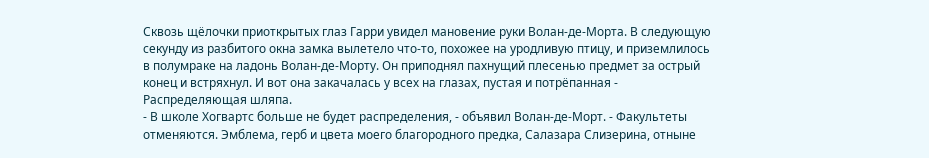Сквозь щёлочки приоткрытых глаз Гарри увидел мановение руки Волан-де-Морта. В следующую секунду из разбитого окна замка вылетело что-то, похожее на уродливую птицу, и приземлилось в полумраке на ладонь Волан-де-Морту. Он приподнял пахнущий плесенью предмет за острый конец и встряхнул. И вот она закачалась у всех на глазах, пустая и потрёпанная - Распределяющая шляпа.
- В школе Хогвартс больше не будет распределения, - объявил Волан-де-Морт. - Факультеты отменяются. Эмблема, герб и цвета моего благородного предка, Салазара Слизерина, отныне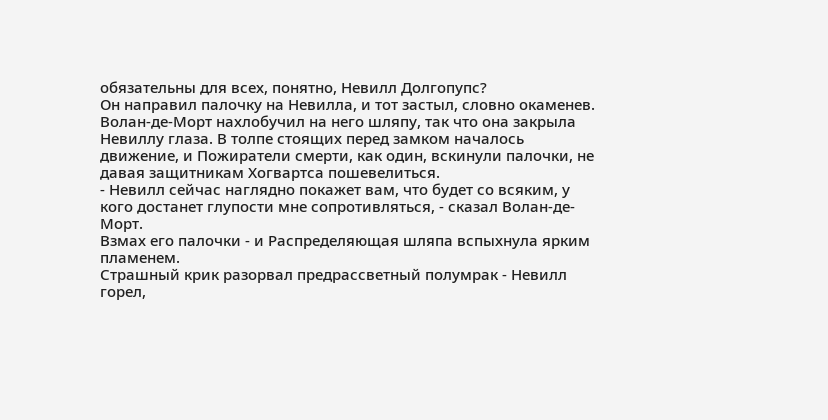обязательны для всех, понятно, Невилл Долгопупс?
Он направил палочку на Невилла, и тот застыл, словно окаменев. Волан-де-Морт нахлобучил на него шляпу, так что она закрыла Невиллу глаза. В толпе стоящих перед замком началось движение, и Пожиратели смерти, как один, вскинули палочки, не давая защитникам Хогвартса пошевелиться.
- Невилл сейчас наглядно покажет вам, что будет со всяким, у кого достанет глупости мне сопротивляться, - сказал Волан-де-Морт.
Взмах его палочки - и Распределяющая шляпа вспыхнула ярким пламенем.
Страшный крик разорвал предрассветный полумрак - Невилл горел,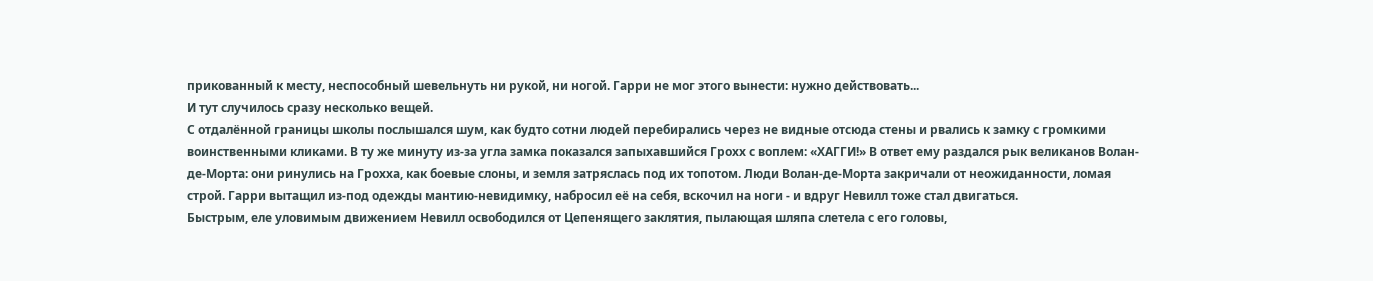прикованный к месту, неспособный шевельнуть ни рукой, ни ногой. Гарри не мог этого вынести: нужно действовать...
И тут случилось сразу несколько вещей.
С отдалённой границы школы послышался шум, как будто сотни людей перебирались через не видные отсюда стены и рвались к замку с громкими воинственными кликами. В ту же минуту из-за угла замка показался запыхавшийся Грохх с воплем: «ХАГГИ!» В ответ ему раздался рык великанов Волан-де-Морта: они ринулись на Грохха, как боевые слоны, и земля затряслась под их топотом. Люди Волан-де-Морта закричали от неожиданности, ломая строй. Гарри вытащил из-под одежды мантию-невидимку, набросил её на себя, вскочил на ноги - и вдруг Невилл тоже стал двигаться.
Быстрым, еле уловимым движением Невилл освободился от Цепенящего заклятия, пылающая шляпа слетела с его головы,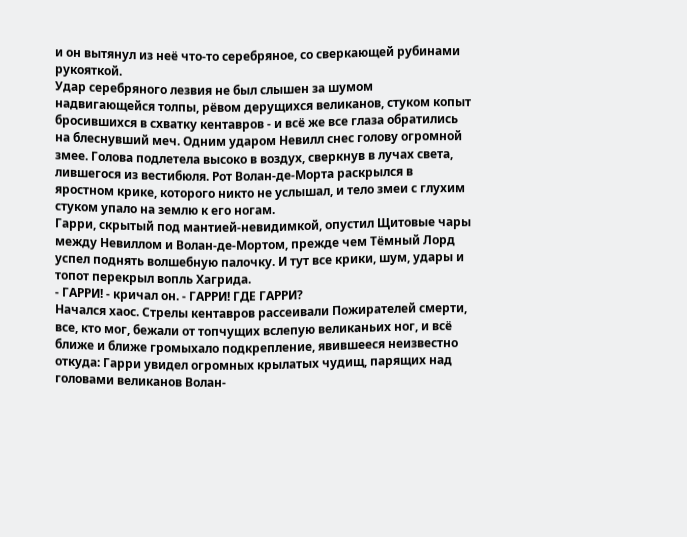и он вытянул из неё что-то серебряное, со сверкающей рубинами рукояткой.
Удар серебряного лезвия не был слышен за шумом надвигающейся толпы, рёвом дерущихся великанов, стуком копыт бросившихся в схватку кентавров - и всё же все глаза обратились на блеснувший меч. Одним ударом Невилл снес голову огромной змее. Голова подлетела высоко в воздух, сверкнув в лучах света, лившегося из вестибюля. Рот Волан-де-Морта раскрылся в яростном крике, которого никто не услышал, и тело змеи с глухим стуком упало на землю к его ногам.
Гарри, скрытый под мантией-невидимкой, опустил Щитовые чары между Невиллом и Волан-де-Мортом, прежде чем Тёмный Лорд успел поднять волшебную палочку. И тут все крики, шум, удары и топот перекрыл вопль Хагрида.
- ГАРРИ! - кричал он. - ГАРРИ! ГДЕ ГАРРИ?
Начался хаос. Стрелы кентавров рассеивали Пожирателей смерти, все, кто мог, бежали от топчущих вслепую великаньих ног, и всё ближе и ближе громыхало подкрепление, явившееся неизвестно откуда: Гарри увидел огромных крылатых чудищ, парящих над головами великанов Волан-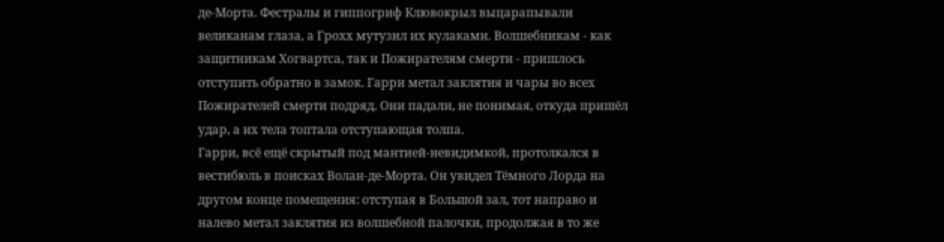де-Морта. Фестралы и гиппогриф Клювокрыл выцарапывали великанам глаза, а Грохх мутузил их кулаками. Волшебникам - как защитникам Хогвартса, так и Пожирателям смерти - пришлось отступить обратно в замок. Гарри метал заклятия и чары во всех Пожирателей смерти подряд. Они падали, не понимая, откуда пришёл удар, а их тела топтала отступающая толпа.
Гарри, всё ещё скрытый под мантией-невидимкой, протолкался в вестибюль в поисках Волан-де-Морта. Он увидел Тёмного Лорда на другом конце помещения: отступая в Большой зал, тот направо и налево метал заклятия из волшебной палочки, продолжая в то же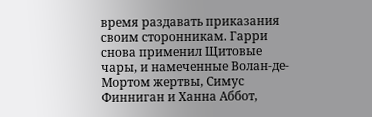время раздавать приказания своим сторонникам. Гарри снова применил Щитовые чары, и намеченные Волан-де-Мортом жертвы, Симус Финниган и Ханна Аббот,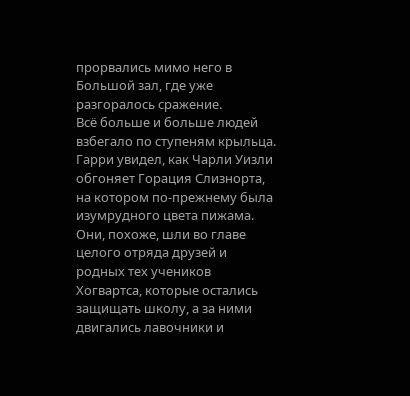прорвались мимо него в Большой зал, где уже разгоралось сражение.
Всё больше и больше людей взбегало по ступеням крыльца. Гарри увидел, как Чарли Уизли обгоняет Горация Слизнорта, на котором по-прежнему была изумрудного цвета пижама. Они, похоже, шли во главе целого отряда друзей и родных тех учеников Хогвартса, которые остались защищать школу, а за ними двигались лавочники и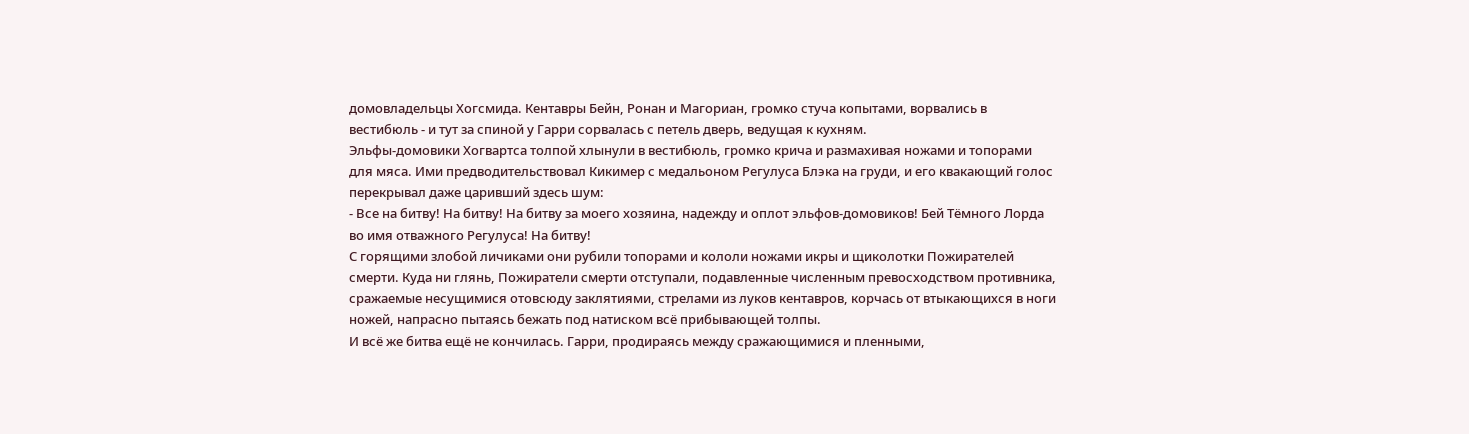домовладельцы Хогсмида. Кентавры Бейн, Ронан и Магориан, громко стуча копытами, ворвались в вестибюль - и тут за спиной у Гарри сорвалась с петель дверь, ведущая к кухням.
Эльфы-домовики Хогвартса толпой хлынули в вестибюль, громко крича и размахивая ножами и топорами для мяса. Ими предводительствовал Кикимер с медальоном Регулуса Блэка на груди, и его квакающий голос перекрывал даже царивший здесь шум:
- Все на битву! На битву! На битву за моего хозяина, надежду и оплот эльфов-домовиков! Бей Тёмного Лорда во имя отважного Регулуса! На битву!
С горящими злобой личиками они рубили топорами и кололи ножами икры и щиколотки Пожирателей смерти. Куда ни глянь, Пожиратели смерти отступали, подавленные численным превосходством противника, сражаемые несущимися отовсюду заклятиями, стрелами из луков кентавров, корчась от втыкающихся в ноги ножей, напрасно пытаясь бежать под натиском всё прибывающей толпы.
И всё же битва ещё не кончилась. Гарри, продираясь между сражающимися и пленными,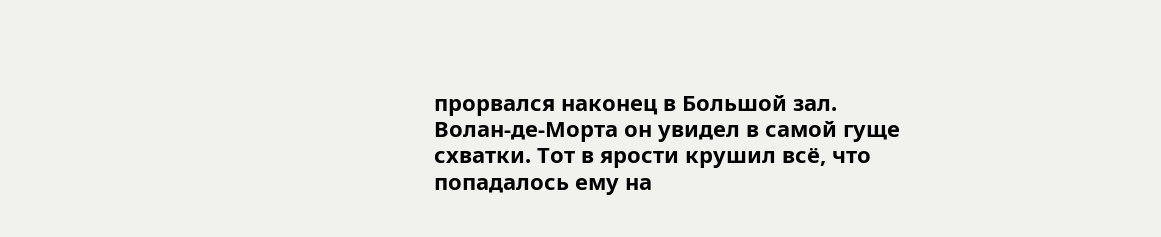прорвался наконец в Большой зал.
Волан-де-Морта он увидел в самой гуще схватки. Тот в ярости крушил всё, что попадалось ему на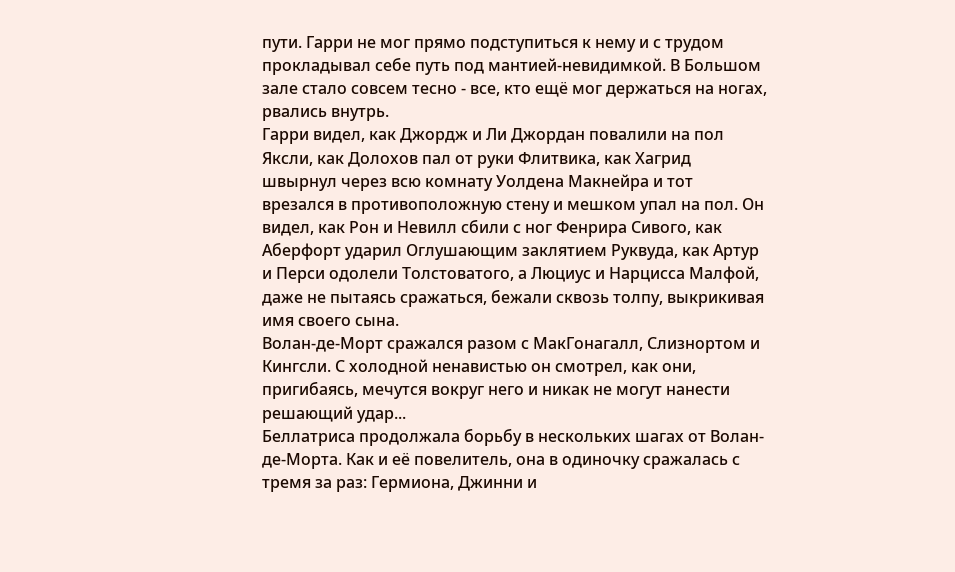пути. Гарри не мог прямо подступиться к нему и с трудом прокладывал себе путь под мантией-невидимкой. В Большом зале стало совсем тесно - все, кто ещё мог держаться на ногах, рвались внутрь.
Гарри видел, как Джордж и Ли Джордан повалили на пол Яксли, как Долохов пал от руки Флитвика, как Хагрид швырнул через всю комнату Уолдена Макнейра и тот врезался в противоположную стену и мешком упал на пол. Он видел, как Рон и Невилл сбили с ног Фенрира Сивого, как Аберфорт ударил Оглушающим заклятием Руквуда, как Артур и Перси одолели Толстоватого, а Люциус и Нарцисса Малфой, даже не пытаясь сражаться, бежали сквозь толпу, выкрикивая имя своего сына.
Волан-де-Морт сражался разом с МакГонагалл, Слизнортом и Кингсли. С холодной ненавистью он смотрел, как они, пригибаясь, мечутся вокруг него и никак не могут нанести решающий удар...
Беллатриса продолжала борьбу в нескольких шагах от Волан-де-Морта. Как и её повелитель, она в одиночку сражалась с тремя за раз: Гермиона, Джинни и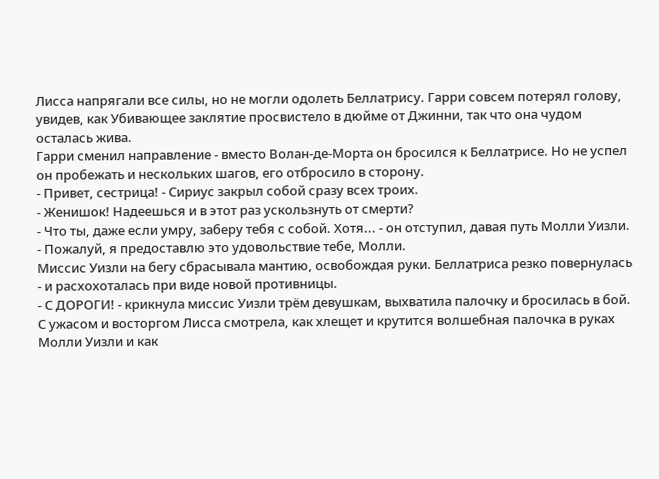Лисса напрягали все силы, но не могли одолеть Беллатрису. Гарри совсем потерял голову, увидев, как Убивающее заклятие просвистело в дюйме от Джинни, так что она чудом осталась жива.
Гарри сменил направление - вместо Волан-де-Морта он бросился к Беллатрисе. Но не успел он пробежать и нескольких шагов, его отбросило в сторону.
- Привет, сестрица! - Сириус закрыл собой сразу всех троих.
- Женишок! Надеешься и в этот раз ускользнуть от смерти?
- Что ты, даже если умру, заберу тебя с собой. Хотя... - он отступил, давая путь Молли Уизли. - Пожалуй, я предоставлю это удовольствие тебе, Молли.
Миссис Уизли на бегу сбрасывала мантию, освобождая руки. Беллатриса резко повернулась - и расхохоталась при виде новой противницы.
- С ДОРОГИ! - крикнула миссис Уизли трём девушкам, выхватила палочку и бросилась в бой. С ужасом и восторгом Лисса смотрела, как хлещет и крутится волшебная палочка в руках Молли Уизли и как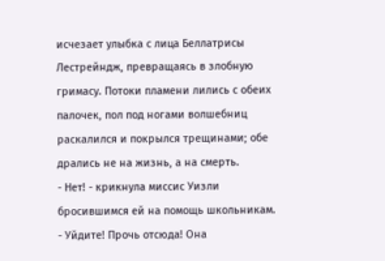исчезает улыбка с лица Беллатрисы Лестрейндж, превращаясь в злобную гримасу. Потоки пламени лились с обеих палочек, пол под ногами волшебниц раскалился и покрылся трещинами; обе дрались не на жизнь, а на смерть.
- Нет! - крикнула миссис Уизли бросившимся ей на помощь школьникам. - Уйдите! Прочь отсюда! Она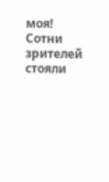моя!
Сотни зрителей стояли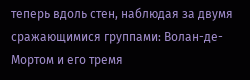теперь вдоль стен, наблюдая за двумя сражающимися группами: Волан-де-Мортом и его тремя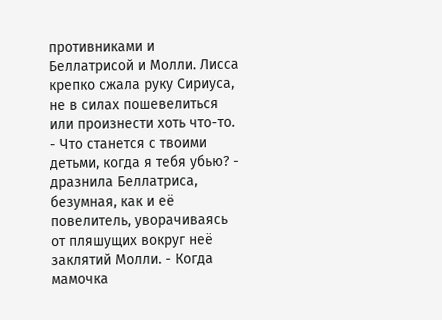противниками и Беллатрисой и Молли. Лисса крепко сжала руку Сириуса, не в силах пошевелиться или произнести хоть что-то.
- Что станется с твоими детьми, когда я тебя убью? - дразнила Беллатриса, безумная, как и её повелитель, уворачиваясь от пляшущих вокруг неё заклятий Молли. - Когда мамочка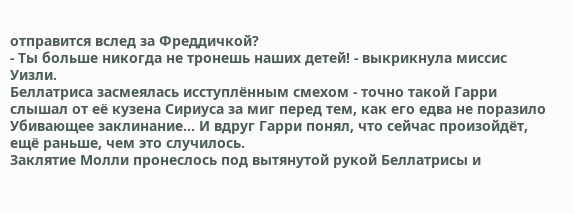отправится вслед за Фреддичкой?
- Ты больше никогда не тронешь наших детей! - выкрикнула миссис Уизли.
Беллатриса засмеялась исступлённым смехом - точно такой Гарри слышал от её кузена Сириуса за миг перед тем, как его едва не поразило Убивающее заклинание... И вдруг Гарри понял, что сейчас произойдёт, ещё раньше, чем это случилось.
Заклятие Молли пронеслось под вытянутой рукой Беллатрисы и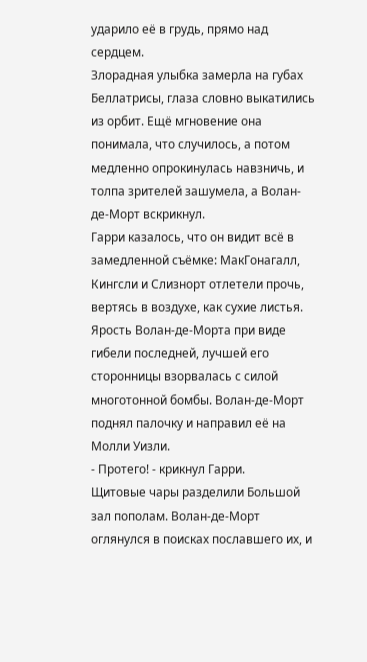ударило её в грудь, прямо над сердцем.
Злорадная улыбка замерла на губах Беллатрисы, глаза словно выкатились из орбит. Ещё мгновение она понимала, что случилось, а потом медленно опрокинулась навзничь, и толпа зрителей зашумела, а Волан-де-Морт вскрикнул.
Гарри казалось, что он видит всё в замедленной съёмке: МакГонагалл, Кингсли и Слизнорт отлетели прочь, вертясь в воздухе, как сухие листья. Ярость Волан-де-Морта при виде гибели последней, лучшей его сторонницы взорвалась с силой многотонной бомбы. Волан-де-Морт поднял палочку и направил её на Молли Уизли.
- Протего! - крикнул Гарри.
Щитовые чары разделили Большой зал пополам. Волан-де-Морт оглянулся в поисках пославшего их, и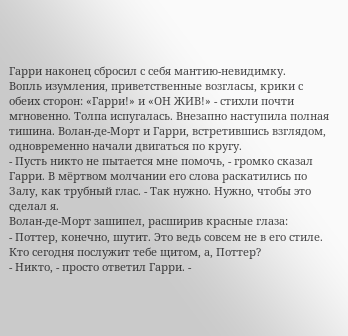Гарри наконец сбросил с себя мантию-невидимку.
Вопль изумления, приветственные возгласы, крики с обеих сторон: «Гарри!» и «ОН ЖИВ!» - стихли почти мгновенно. Толпа испугалась. Внезапно наступила полная тишина. Волан-де-Морт и Гарри, встретившись взглядом, одновременно начали двигаться по кругу.
- Пусть никто не пытается мне помочь, - громко сказал Гарри. В мёртвом молчании его слова раскатились по Залу, как трубный глас. - Так нужно. Нужно, чтобы это сделал я.
Волан-де-Морт зашипел, расширив красные глаза:
- Поттер, конечно, шутит. Это ведь совсем не в его стиле. Кто сегодня послужит тебе щитом, а, Поттер?
- Никто, - просто ответил Гарри. -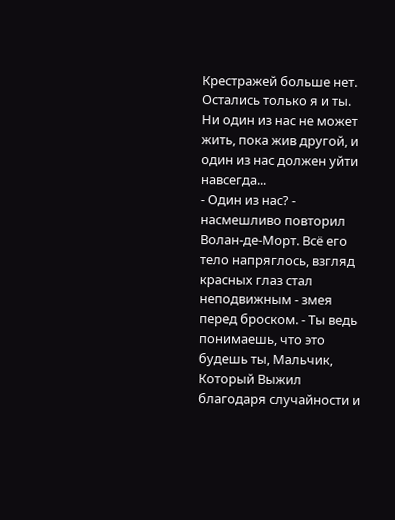Крестражей больше нет. Остались только я и ты. Ни один из нас не может жить, пока жив другой, и один из нас должен уйти навсегда...
- Один из нас? - насмешливо повторил Волан-де-Морт. Всё его тело напряглось, взгляд красных глаз стал неподвижным - змея перед броском. - Ты ведь понимаешь, что это будешь ты, Мальчик, Который Выжил благодаря случайности и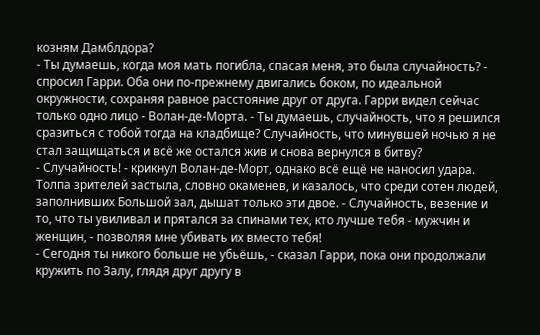козням Дамблдора?
- Ты думаешь, когда моя мать погибла, спасая меня, это была случайность? - спросил Гарри. Оба они по-прежнему двигались боком, по идеальной окружности, сохраняя равное расстояние друг от друга. Гарри видел сейчас только одно лицо - Волан-де-Морта. - Ты думаешь, случайность, что я решился сразиться с тобой тогда на кладбище? Случайность, что минувшей ночью я не стал защищаться и всё же остался жив и снова вернулся в битву?
- Случайность! - крикнул Волан-де-Морт, однако всё ещё не наносил удара. Толпа зрителей застыла, словно окаменев, и казалось, что среди сотен людей, заполнивших Большой зал, дышат только эти двое. - Случайность, везение и то, что ты увиливал и прятался за спинами тех, кто лучше тебя - мужчин и женщин, - позволяя мне убивать их вместо тебя!
- Сегодня ты никого больше не убьёшь, - сказал Гарри, пока они продолжали кружить по Залу, глядя друг другу в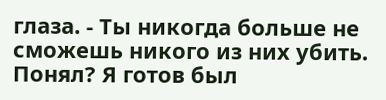глаза. - Ты никогда больше не сможешь никого из них убить. Понял? Я готов был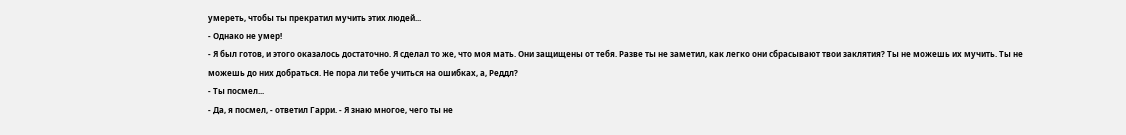умереть, чтобы ты прекратил мучить этих людей...
- Однако не умер!
- Я был готов, и этого оказалось достаточно. Я сделал то же, что моя мать. Они защищены от тебя. Разве ты не заметил, как легко они сбрасывают твои заклятия? Ты не можешь их мучить. Ты не можешь до них добраться. Не пора ли тебе учиться на ошибках, а, Реддл?
- Ты посмел...
- Да, я посмел, - ответил Гарри. - Я знаю многое, чего ты не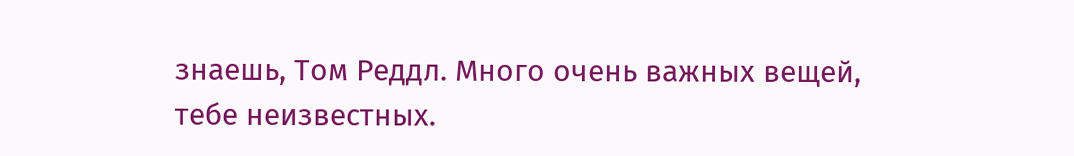знаешь, Том Реддл. Много очень важных вещей, тебе неизвестных.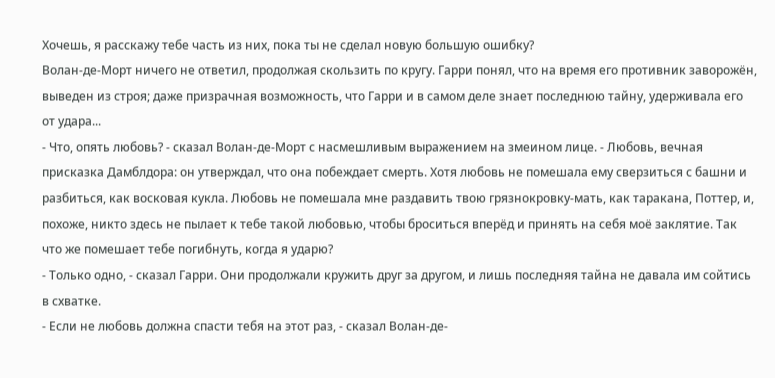Хочешь, я расскажу тебе часть из них, пока ты не сделал новую большую ошибку?
Волан-де-Морт ничего не ответил, продолжая скользить по кругу. Гарри понял, что на время его противник заворожён, выведен из строя; даже призрачная возможность, что Гарри и в самом деле знает последнюю тайну, удерживала его от удара...
- Что, опять любовь? - сказал Волан-де-Морт с насмешливым выражением на змеином лице. - Любовь, вечная присказка Дамблдора: он утверждал, что она побеждает смерть. Хотя любовь не помешала ему сверзиться с башни и разбиться, как восковая кукла. Любовь не помешала мне раздавить твою грязнокровку-мать, как таракана, Поттер, и, похоже, никто здесь не пылает к тебе такой любовью, чтобы броситься вперёд и принять на себя моё заклятие. Так что же помешает тебе погибнуть, когда я ударю?
- Только одно, - сказал Гарри. Они продолжали кружить друг за другом, и лишь последняя тайна не давала им сойтись в схватке.
- Если не любовь должна спасти тебя на этот раз, - сказал Волан-де-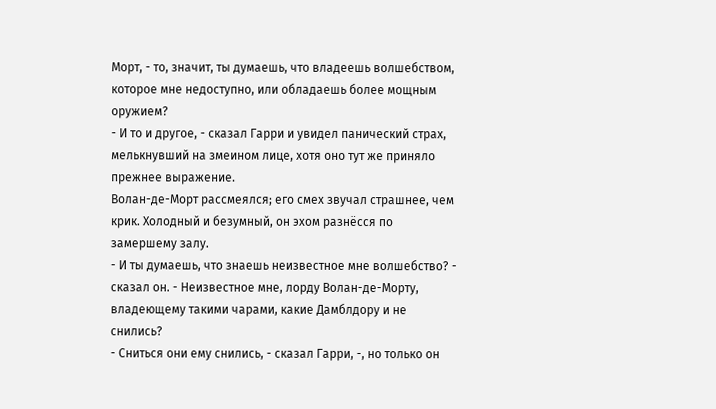Морт, - то, значит, ты думаешь, что владеешь волшебством, которое мне недоступно, или обладаешь более мощным оружием?
- И то и другое, - сказал Гарри и увидел панический страх, мелькнувший на змеином лице, хотя оно тут же приняло прежнее выражение.
Волан-де-Морт рассмеялся; его смех звучал страшнее, чем крик. Холодный и безумный, он эхом разнёсся по замершему залу.
- И ты думаешь, что знаешь неизвестное мне волшебство? - сказал он. - Неизвестное мне, лорду Волан-де-Морту, владеющему такими чарами, какие Дамблдору и не снились?
- Сниться они ему снились, - сказал Гарри, -, но только он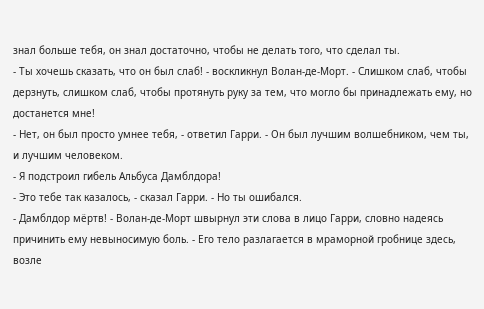знал больше тебя, он знал достаточно, чтобы не делать того, что сделал ты.
- Ты хочешь сказать, что он был слаб! - воскликнул Волан-де-Морт. - Слишком слаб, чтобы дерзнуть, слишком слаб, чтобы протянуть руку за тем, что могло бы принадлежать ему, но достанется мне!
- Нет, он был просто умнее тебя, - ответил Гарри. - Он был лучшим волшебником, чем ты, и лучшим человеком.
- Я подстроил гибель Альбуса Дамблдора!
- Это тебе так казалось, - сказал Гарри. - Но ты ошибался.
- Дамблдор мёртв! - Волан-де-Морт швырнул эти слова в лицо Гарри, словно надеясь причинить ему невыносимую боль. - Его тело разлагается в мраморной гробнице здесь, возле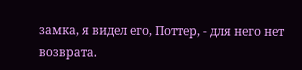замка, я видел его, Поттер, - для него нет возврата.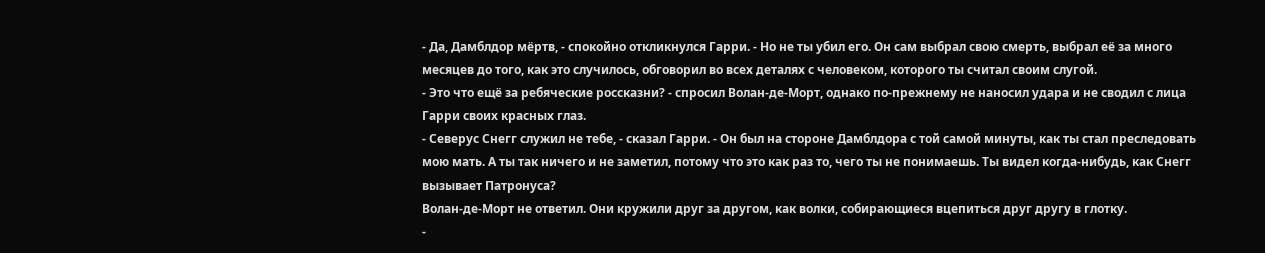- Да, Дамблдор мёртв, - спокойно откликнулся Гарри. - Но не ты убил его. Он сам выбрал свою смерть, выбрал её за много месяцев до того, как это случилось, обговорил во всех деталях с человеком, которого ты считал своим слугой.
- Это что ещё за ребяческие россказни? - спросил Волан-де-Морт, однако по-прежнему не наносил удара и не сводил с лица Гарри своих красных глаз.
- Северус Снегг служил не тебе, - сказал Гарри. - Он был на стороне Дамблдора с той самой минуты, как ты стал преследовать мою мать. А ты так ничего и не заметил, потому что это как раз то, чего ты не понимаешь. Ты видел когда-нибудь, как Снегг вызывает Патронуса?
Волан-де-Морт не ответил. Они кружили друг за другом, как волки, собирающиеся вцепиться друг другу в глотку.
-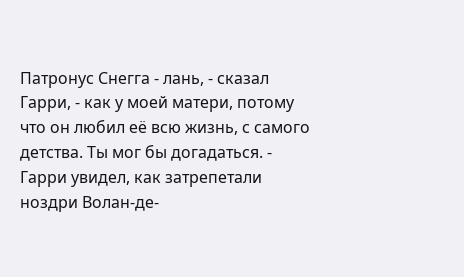Патронус Снегга - лань, - сказал Гарри, - как у моей матери, потому что он любил её всю жизнь, с самого детства. Ты мог бы догадаться. - Гарри увидел, как затрепетали ноздри Волан-де-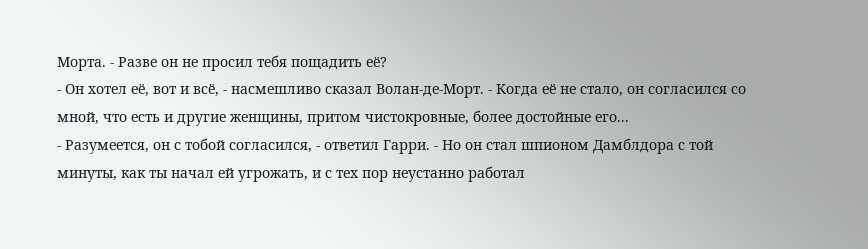Морта. - Разве он не просил тебя пощадить её?
- Он хотел её, вот и всё, - насмешливо сказал Волан-де-Морт. - Когда её не стало, он согласился со мной, что есть и другие женщины, притом чистокровные, более достойные его...
- Разумеется, он с тобой согласился, - ответил Гарри. - Но он стал шпионом Дамблдора с той минуты, как ты начал ей угрожать, и с тех пор неустанно работал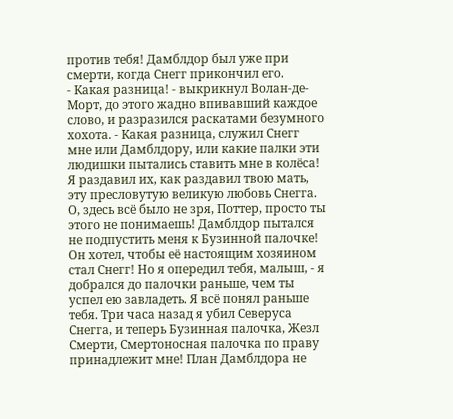против тебя! Дамблдор был уже при смерти, когда Снегг прикончил его.
- Какая разница! - выкрикнул Волан-де-Морт, до этого жадно впивавший каждое слово, и разразился раскатами безумного хохота. - Какая разница, служил Снегг мне или Дамблдору, или какие палки эти людишки пытались ставить мне в колёса! Я раздавил их, как раздавил твою мать, эту пресловутую великую любовь Снегга. О, здесь всё было не зря, Поттер, просто ты этого не понимаешь! Дамблдор пытался не подпустить меня к Бузинной палочке! Он хотел, чтобы её настоящим хозяином стал Снегг! Но я опередил тебя, малыш, - я добрался до палочки раньше, чем ты успел ею завладеть. Я всё понял раньше тебя. Три часа назад я убил Северуса Снегга, и теперь Бузинная палочка, Жезл Смерти, Смертоносная палочка по праву принадлежит мне! План Дамблдора не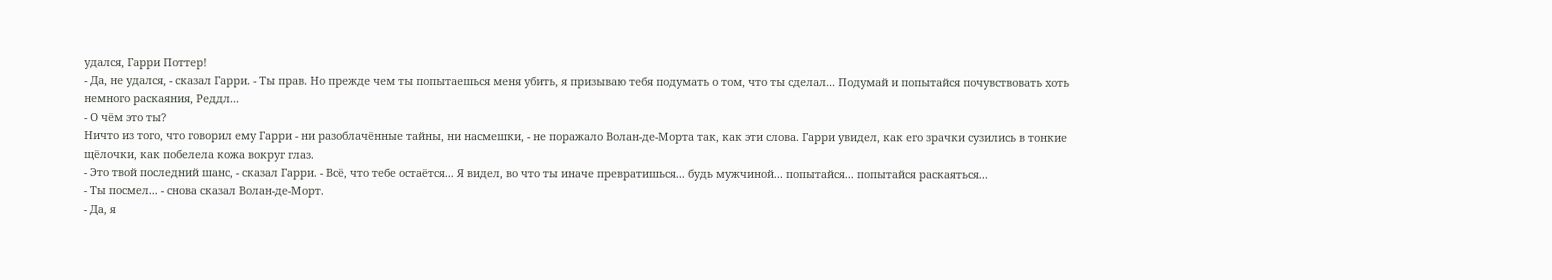удался, Гарри Поттер!
- Да, не удался, - сказал Гарри. - Ты прав. Но прежде чем ты попытаешься меня убить, я призываю тебя подумать о том, что ты сделал... Подумай и попытайся почувствовать хоть немного раскаяния, Реддл...
- О чём это ты?
Ничто из того, что говорил ему Гарри - ни разоблачённые тайны, ни насмешки, - не поражало Волан-де-Морта так, как эти слова. Гарри увидел, как его зрачки сузились в тонкие щёлочки, как побелела кожа вокруг глаз.
- Это твой последний шанс, - сказал Гарри. - Всё, что тебе остаётся... Я видел, во что ты иначе превратишься... будь мужчиной... попытайся... попытайся раскаяться...
- Ты посмел... - снова сказал Волан-де-Морт.
- Да, я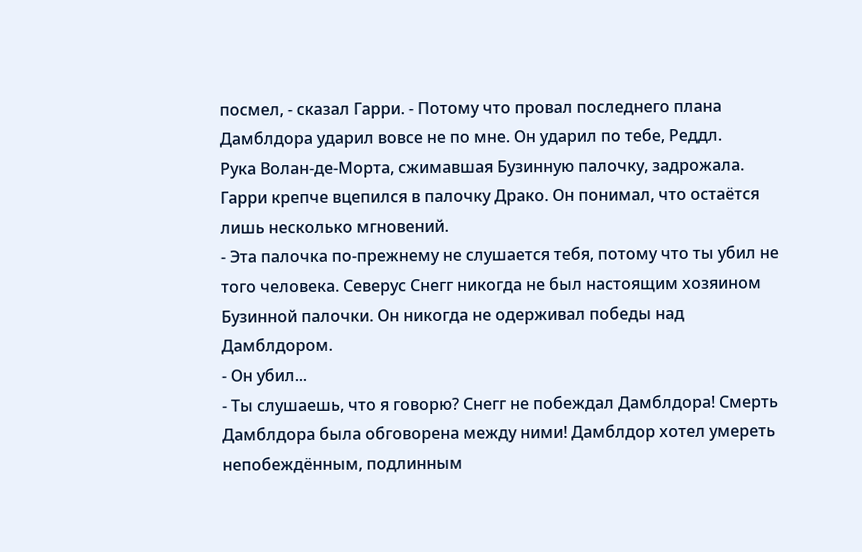посмел, - сказал Гарри. - Потому что провал последнего плана Дамблдора ударил вовсе не по мне. Он ударил по тебе, Реддл.
Рука Волан-де-Морта, сжимавшая Бузинную палочку, задрожала. Гарри крепче вцепился в палочку Драко. Он понимал, что остаётся лишь несколько мгновений.
- Эта палочка по-прежнему не слушается тебя, потому что ты убил не того человека. Северус Снегг никогда не был настоящим хозяином Бузинной палочки. Он никогда не одерживал победы над Дамблдором.
- Он убил...
- Ты слушаешь, что я говорю? Снегг не побеждал Дамблдора! Смерть Дамблдора была обговорена между ними! Дамблдор хотел умереть непобеждённым, подлинным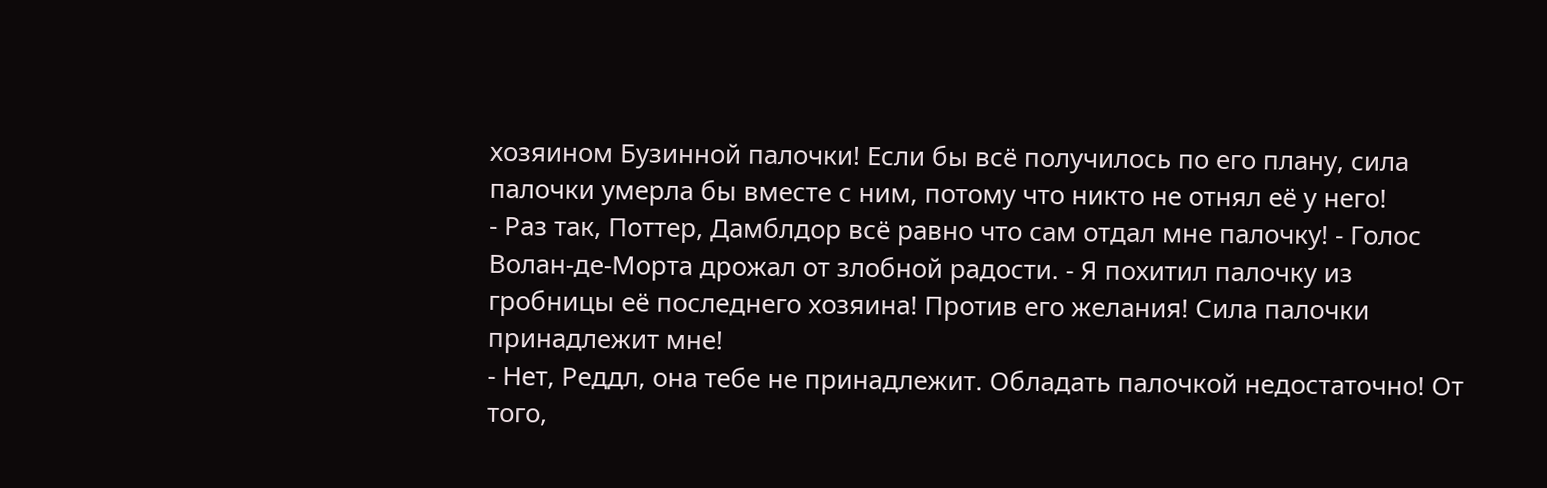хозяином Бузинной палочки! Если бы всё получилось по его плану, сила палочки умерла бы вместе с ним, потому что никто не отнял её у него!
- Раз так, Поттер, Дамблдор всё равно что сам отдал мне палочку! - Голос Волан-де-Морта дрожал от злобной радости. - Я похитил палочку из гробницы её последнего хозяина! Против его желания! Сила палочки принадлежит мне!
- Нет, Реддл, она тебе не принадлежит. Обладать палочкой недостаточно! От того,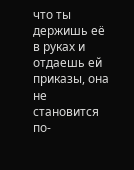что ты держишь её в руках и отдаешь ей приказы, она не становится по-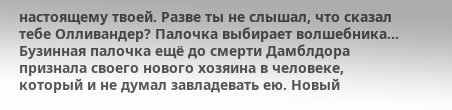настоящему твоей. Разве ты не слышал, что сказал тебе Олливандер? Палочка выбирает волшебника... Бузинная палочка ещё до смерти Дамблдора признала своего нового хозяина в человеке, который и не думал завладевать ею. Новый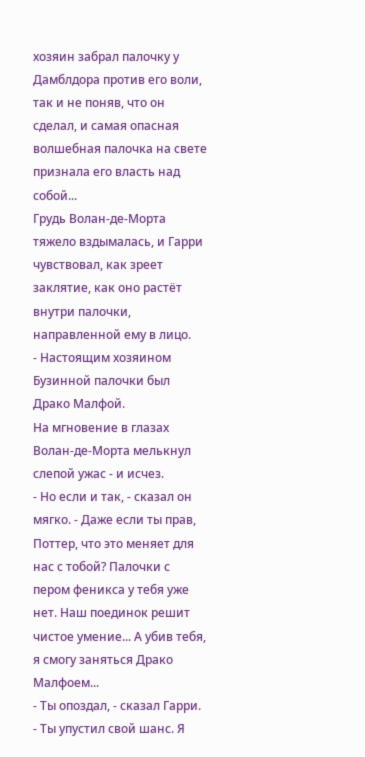хозяин забрал палочку у Дамблдора против его воли, так и не поняв, что он сделал, и самая опасная волшебная палочка на свете признала его власть над собой...
Грудь Волан-де-Морта тяжело вздымалась, и Гарри чувствовал, как зреет заклятие, как оно растёт внутри палочки, направленной ему в лицо.
- Настоящим хозяином Бузинной палочки был Драко Малфой.
На мгновение в глазах Волан-де-Морта мелькнул слепой ужас - и исчез.
- Но если и так, - сказал он мягко. - Даже если ты прав, Поттер, что это меняет для нас с тобой? Палочки с пером феникса у тебя уже нет. Наш поединок решит чистое умение... А убив тебя, я смогу заняться Драко Малфоем...
- Ты опоздал, - сказал Гарри. - Ты упустил свой шанс. Я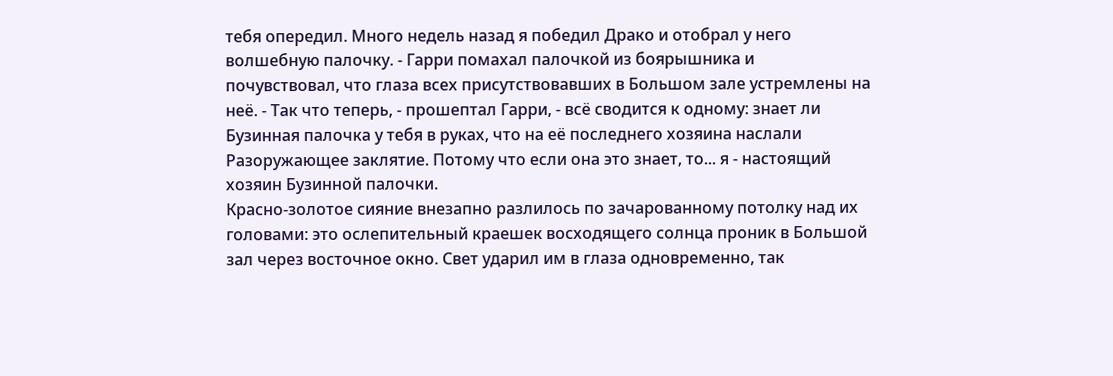тебя опередил. Много недель назад я победил Драко и отобрал у него волшебную палочку. - Гарри помахал палочкой из боярышника и почувствовал, что глаза всех присутствовавших в Большом зале устремлены на неё. - Так что теперь, - прошептал Гарри, - всё сводится к одному: знает ли Бузинная палочка у тебя в руках, что на её последнего хозяина наслали Разоружающее заклятие. Потому что если она это знает, то... я - настоящий хозяин Бузинной палочки.
Красно-золотое сияние внезапно разлилось по зачарованному потолку над их головами: это ослепительный краешек восходящего солнца проник в Большой зал через восточное окно. Свет ударил им в глаза одновременно, так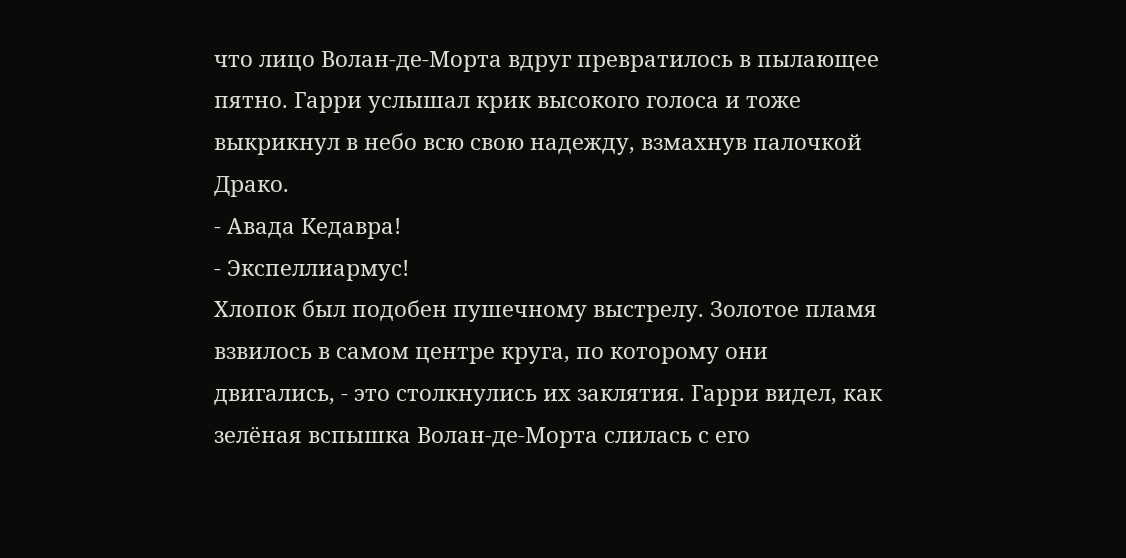что лицо Волан-де-Морта вдруг превратилось в пылающее пятно. Гарри услышал крик высокого голоса и тоже выкрикнул в небо всю свою надежду, взмахнув палочкой Драко.
- Авада Кедавра!
- Экспеллиармус!
Хлопок был подобен пушечному выстрелу. Золотое пламя взвилось в самом центре круга, по которому они двигались, - это столкнулись их заклятия. Гарри видел, как зелёная вспышка Волан-де-Морта слилась с его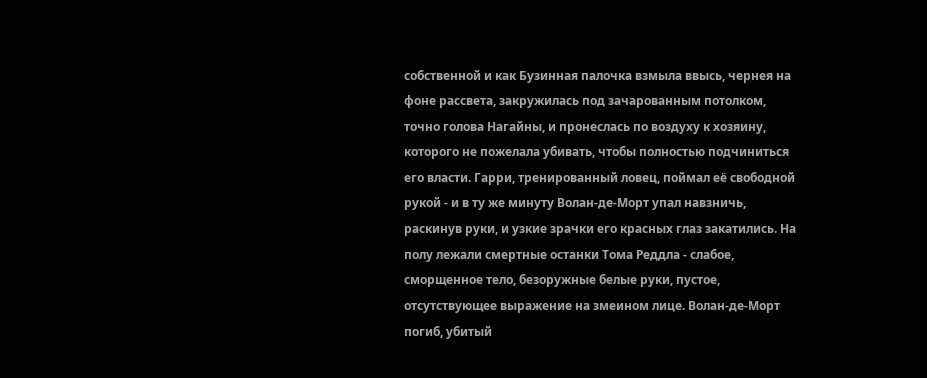собственной и как Бузинная палочка взмыла ввысь, чернея на фоне рассвета, закружилась под зачарованным потолком, точно голова Нагайны, и пронеслась по воздуху к хозяину, которого не пожелала убивать, чтобы полностью подчиниться его власти. Гарри, тренированный ловец, поймал её свободной рукой - и в ту же минуту Волан-де-Морт упал навзничь, раскинув руки, и узкие зрачки его красных глаз закатились. На полу лежали смертные останки Тома Реддла - слабое, сморщенное тело, безоружные белые руки, пустое, отсутствующее выражение на змеином лице. Волан-де-Морт погиб, убитый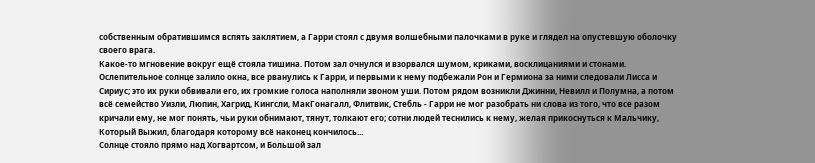собственным обратившимся вспять заклятием, а Гарри стоял с двумя волшебными палочками в руке и глядел на опустевшую оболочку своего врага.
Какое-то мгновение вокруг ещё стояла тишина. Потом зал очнулся и взорвался шумом, криками, восклицаниями и стонами. Ослепительное солнце залило окна, все рванулись к Гарри, и первыми к нему подбежали Рон и Гермиона за ними следовали Лисса и Сириус; это их руки обвивали его, их громкие голоса наполняли звоном уши. Потом рядом возникли Джинни, Невилл и Полумна, а потом всё семейство Уизли, Люпин, Хагрид, Кингсли, МакГонагалл, Флитвик, Стебль - Гарри не мог разобрать ни слова из того, что все разом кричали ему, не мог понять, чьи руки обнимают, тянут, толкают его; сотни людей теснились к нему, желая прикоснуться к Мальчику, Который Выжил, благодаря которому всё наконец кончилось...
Солнце стояло прямо над Хогвартсом, и Большой зал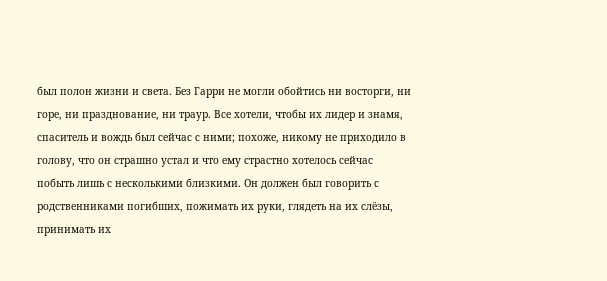был полон жизни и света. Без Гарри не могли обойтись ни восторги, ни горе, ни празднование, ни траур. Все хотели, чтобы их лидер и знамя, спаситель и вождь был сейчас с ними; похоже, никому не приходило в голову, что он страшно устал и что ему страстно хотелось сейчас побыть лишь с несколькими близкими. Он должен был говорить с родственниками погибших, пожимать их руки, глядеть на их слёзы, принимать их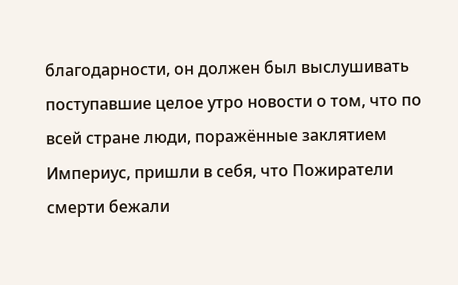благодарности, он должен был выслушивать поступавшие целое утро новости о том, что по всей стране люди, поражённые заклятием Империус, пришли в себя, что Пожиратели смерти бежали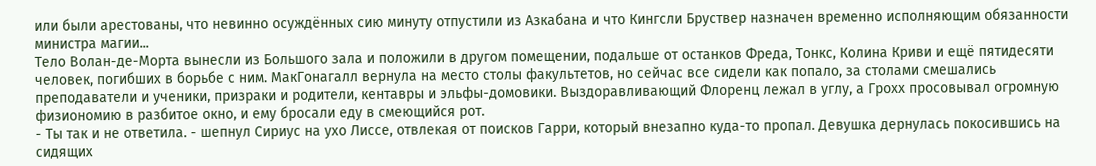или были арестованы, что невинно осуждённых сию минуту отпустили из Азкабана и что Кингсли Бруствер назначен временно исполняющим обязанности министра магии...
Тело Волан-де-Морта вынесли из Большого зала и положили в другом помещении, подальше от останков Фреда, Тонкс, Колина Криви и ещё пятидесяти человек, погибших в борьбе с ним. МакГонагалл вернула на место столы факультетов, но сейчас все сидели как попало, за столами смешались преподаватели и ученики, призраки и родители, кентавры и эльфы-домовики. Выздоравливающий Флоренц лежал в углу, а Грохх просовывал огромную физиономию в разбитое окно, и ему бросали еду в смеющийся рот.
- Ты так и не ответила. - шепнул Сириус на ухо Лиссе, отвлекая от поисков Гарри, который внезапно куда-то пропал. Девушка дернулась покосившись на сидящих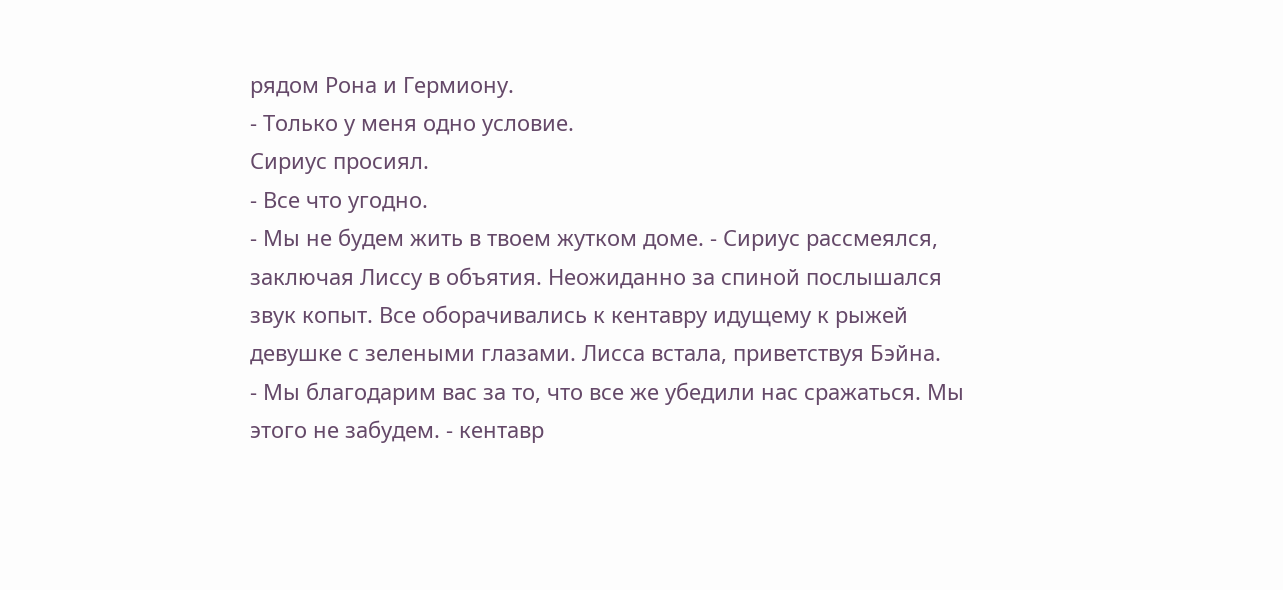рядом Рона и Гермиону.
- Только у меня одно условие.
Сириус просиял.
- Все что угодно.
- Мы не будем жить в твоем жутком доме. - Сириус рассмеялся, заключая Лиссу в объятия. Неожиданно за спиной послышался звук копыт. Все оборачивались к кентавру идущему к рыжей девушке с зелеными глазами. Лисса встала, приветствуя Бэйна.
- Мы благодарим вас за то, что все же убедили нас сражаться. Мы этого не забудем. - кентавр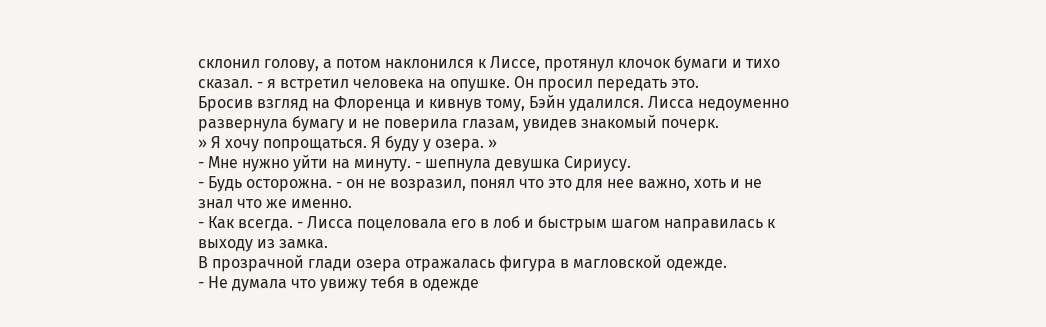склонил голову, а потом наклонился к Лиссе, протянул клочок бумаги и тихо сказал. - я встретил человека на опушке. Он просил передать это.
Бросив взгляд на Флоренца и кивнув тому, Бэйн удалился. Лисса недоуменно развернула бумагу и не поверила глазам, увидев знакомый почерк.
» Я хочу попрощаться. Я буду у озера. »
- Мне нужно уйти на минуту. - шепнула девушка Сириусу.
- Будь осторожна. - он не возразил, понял что это для нее важно, хоть и не знал что же именно.
- Как всегда. - Лисса поцеловала его в лоб и быстрым шагом направилась к выходу из замка.
В прозрачной глади озера отражалась фигура в магловской одежде.
- Не думала что увижу тебя в одежде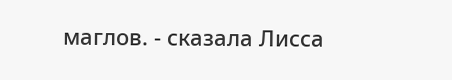маглов. - сказала Лисса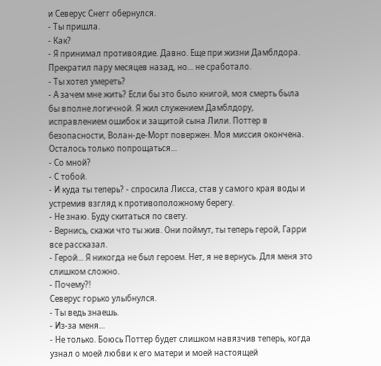и Северус Снегг обернулся.
- Ты пришла.
- Как?
- Я принимал противоядие. Давно. Еще при жизни Дамблдора. Прекратил пару месяцев назад, но... не сработало.
- Ты хотел умереть?
- А зачем мне жить? Если бы это было книгой, моя смерть была бы вполне логичной. Я жил служением Дамблдору, исправлением ошибок и защитой сына Лили. Поттер в безопасности, Волан-де-Морт повержен. Моя миссия окончена. Осталось только попрощаться...
- Со мной?
- С тобой.
- И куда ты теперь? - спросила Лисса, став у самого края воды и устремив взгляд к противоположному берегу.
- Не знаю. Буду скитаться по свету.
- Вернись, скажи что ты жив. Они поймут, ты теперь герой, Гарри все рассказал.
- Герой... Я никогда не был героем. Нет, я не вернусь. Для меня это слишком сложно.
- Почему?!
Северус горько улыбнулся.
- Ты ведь знаешь.
- Из-за меня...
- Не только. Боюсь Поттер будет слишком навязчив теперь, когда узнал о моей любви к его матери и моей настоящей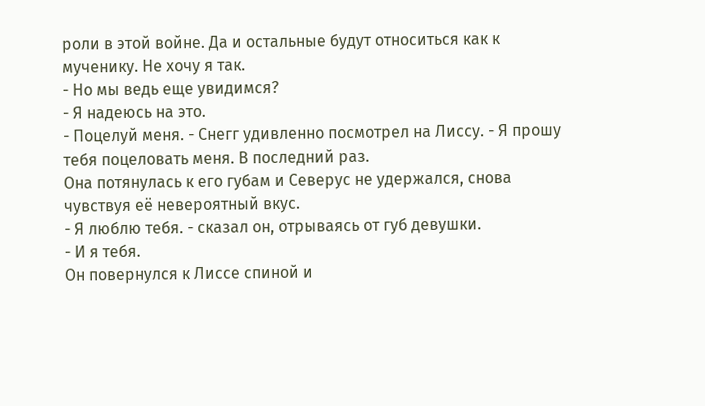роли в этой войне. Да и остальные будут относиться как к мученику. Не хочу я так.
- Но мы ведь еще увидимся?
- Я надеюсь на это.
- Поцелуй меня. - Снегг удивленно посмотрел на Лиссу. - Я прошу тебя поцеловать меня. В последний раз.
Она потянулась к его губам и Северус не удержался, снова чувствуя её невероятный вкус.
- Я люблю тебя. - сказал он, отрываясь от губ девушки.
- И я тебя.
Он повернулся к Лиссе спиной и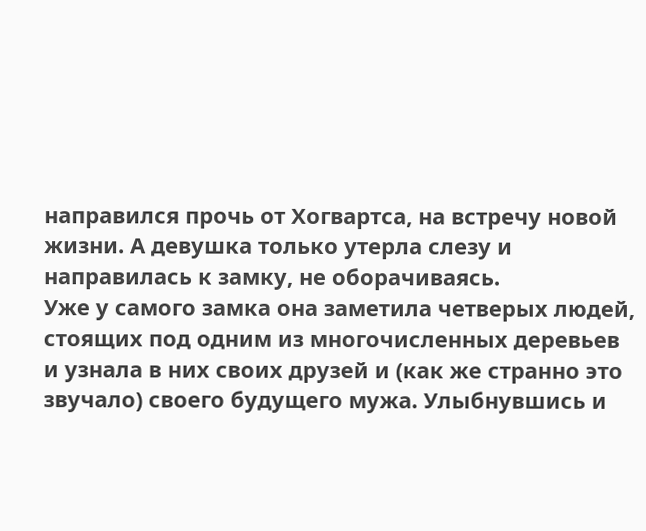направился прочь от Хогвартса, на встречу новой жизни. А девушка только утерла слезу и направилась к замку, не оборачиваясь.
Уже у самого замка она заметила четверых людей, стоящих под одним из многочисленных деревьев и узнала в них своих друзей и (как же странно это звучало) своего будущего мужа. Улыбнувшись и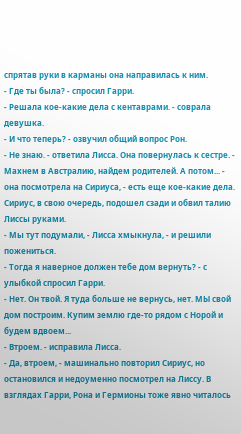спрятав руки в карманы она направилась к ним.
- Где ты была? - спросил Гарри.
- Решала кое-какие дела с кентаврами. - соврала девушка.
- И что теперь? - озвучил общий вопрос Рон.
- Не знаю. - ответила Лисса. Она повернулась к сестре. - Махнем в Австралию, найдем родителей. А потом... - она посмотрела на Сириуса, - есть еще кое-какие дела.
Сириус, в свою очередь, подошел сзади и обвил талию Лиссы руками.
- Мы тут подумали, - Лисса хмыкнула, - и решили пожениться.
- Тогда я наверное должен тебе дом вернуть? - с улыбкой спросил Гарри.
- Нет. Он твой. Я туда больше не вернусь, нет. МЫ свой дом построим. Купим землю где-то рядом с Норой и будем вдвоем...
- Втроем. - исправила Лисса.
- Да, втроем, - машинально повторил Сириус, но остановился и недоуменно посмотрел на Лиссу. В взглядах Гарри, Рона и Гермионы тоже явно читалось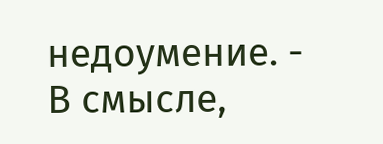недоумение. - В смысле,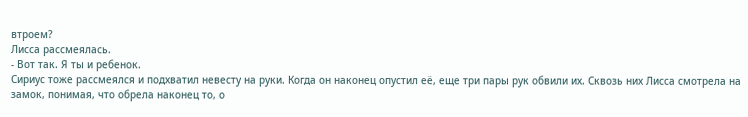втроем?
Лисса рассмеялась.
- Вот так. Я ты и ребенок.
Сириус тоже рассмеялся и подхватил невесту на руки. Когда он наконец опустил её, еще три пары рук обвили их. Сквозь них Лисса смотрела на замок, понимая, что обрела наконец то, о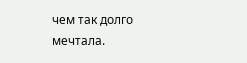чем так долго мечтала.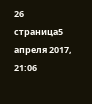26 страница5 апреля 2017, 21:06